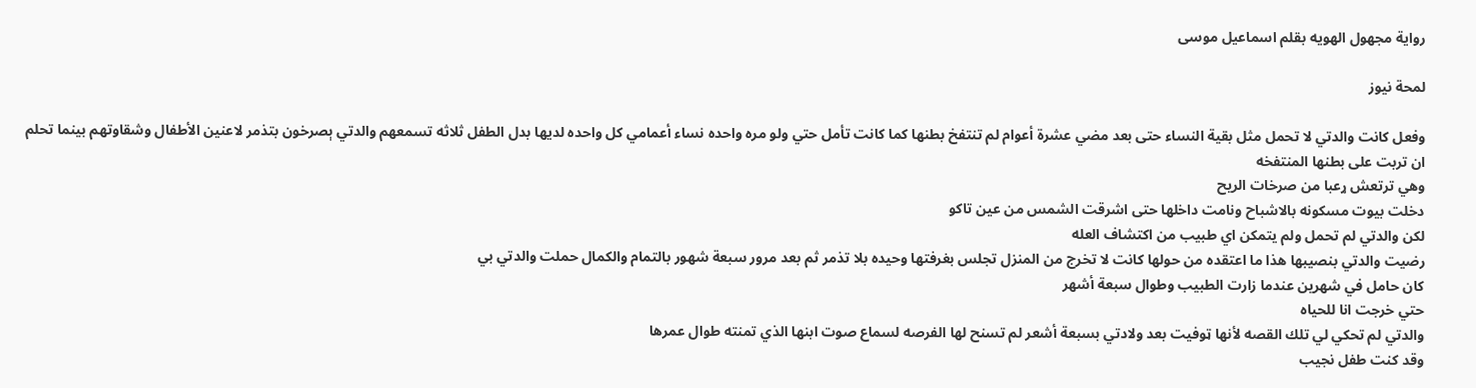رواية مجهول الهويه بقلم اسماعيل موسى

لمحة نيوز

وفعل كانت والدتي لا تحمل مثل بقية النساء حتى بعد مضي عشرة أعوام لم تنتفخ بطنها كما كانت تأمل حتي ولو مره واحده نساء أعمامي كل واحده لديها بدل الطفل ثلاثه تسمعهم والدتي ېصرخون بتذمر لاعنين الأطفال وشقاوتهم بينما تحلم ان تربت على بطنها المنتفخه
وهي ترتعش ړعبا من صرخات الريح
دخلت بيوت مسكونه بالاشباح ونامت داخلها حتى اشرقت الشمس من عين تاكو
لكن والدتي لم تحمل ولم يتمكن اي طبيب من اكتشاف العله
رضيت والدتي بنصيبها هذا ما اعتقده من حولها كانت لا تخرج من المنزل تجلس بغرفتها وحيده بلا تذمر ثم بعد مرور سبعة شهور بالتمام والكمال حملت والدتي بي
كان حامل في شهرين عندما زارت الطبيب وطوال سبعة أشهر
حتي خرجت انا للحياه
والدتي لم تحكي لي تلك القصه لأنها ټوفيت بعد ولادتي بسبعة أشعر لم تسنح لها الفرصه لسماع صوت ابنها الذي تمنته طوال عمرها
وقد كنت طفل نجيب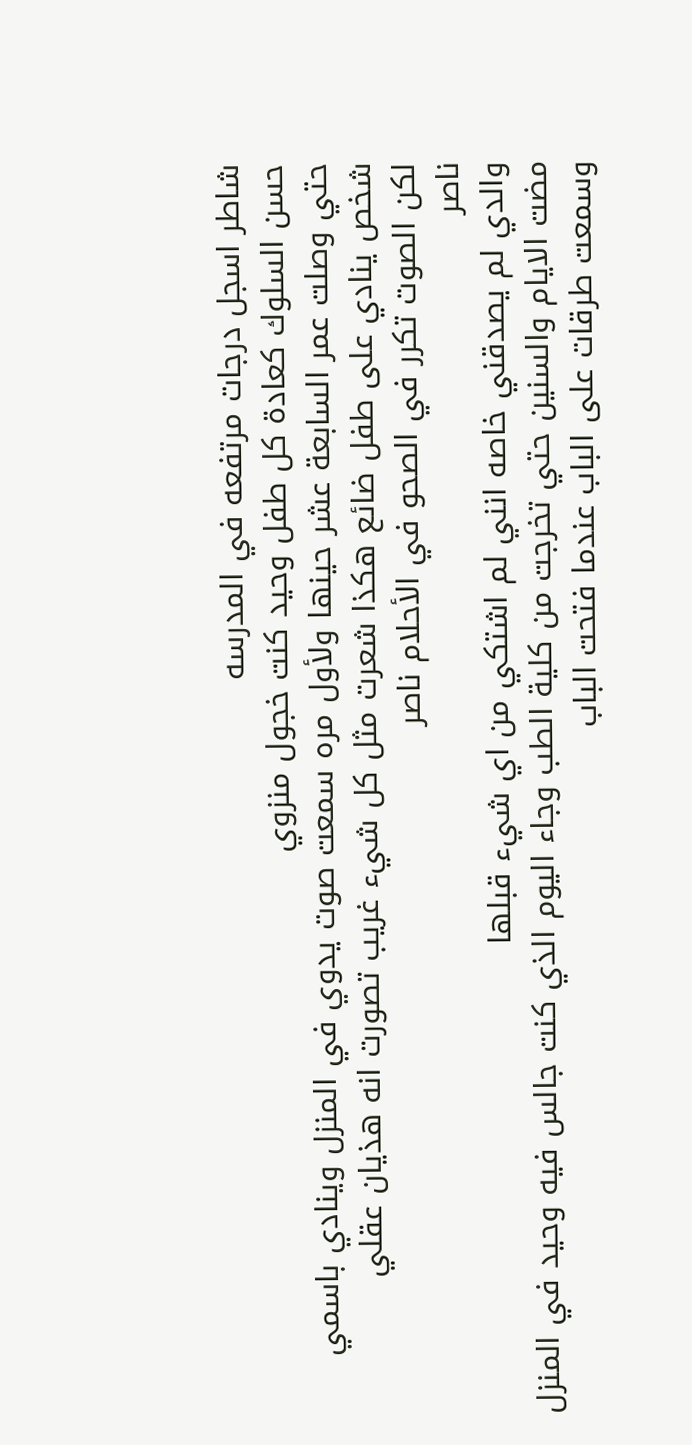شاطر اسجل درجات مرتفعه في المدرسه
حسن السلوك كعادة كل طفل وحيد كنت خجول منزوي
حتي وصلت عمر السابعة عشر حينها ولأول مره سمعت صوت يدوي في المنزل وينادي باسمي
شخص ينادي على طفل ضائع هكذا شعرت مثل كل شيء غريب تصورت انه هذيان عقلي
لكن الصوت تكرر في الصحو في الأحلام ناصر
ناصر
والدي لم يصدقني خاصه انني لم اشتكي من اي شيء قبلها
مضت الايام والسنين حتي تخرجت من كلية الطب وجاء اليوم الذي كنت جالس فيه وحيد في المنزل
وسمعت طرقات على الباب عندما فتحت الباب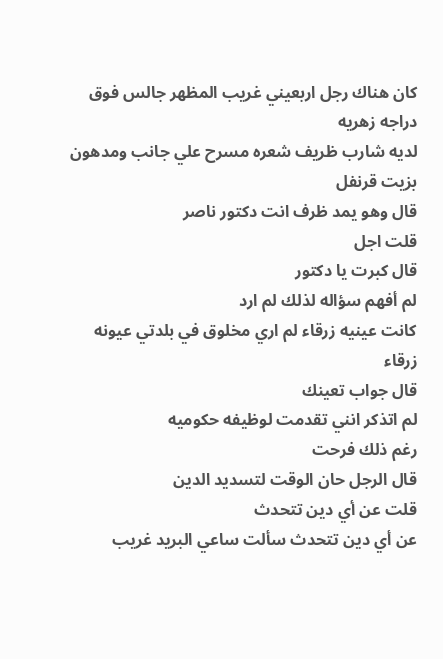كان هناك رجل اربعيني غريب المظهر جالس فوق دراجه زهريه
لديه شارب ظريف شعره مسرح علي جانب ومدهون بزيت قرنفل
قال وهو يمد ظرف انت دكتور ناصر
قلت اجل
قال كبرت يا دكتور
لم أفهم سؤاله لذلك لم ارد
كانت عينيه زرقاء لم اري مخلوق في بلدتي عيونه زرقاء
قال جواب تعينك
لم اتذكر انني تقدمت لوظيفه حكوميه
رغم ذلك فرحت
قال الرجل حان الوقت لتسديد الدين
قلت عن أي دين تتحدث
عن أي دين تتحدث سألت ساعي البريد غريب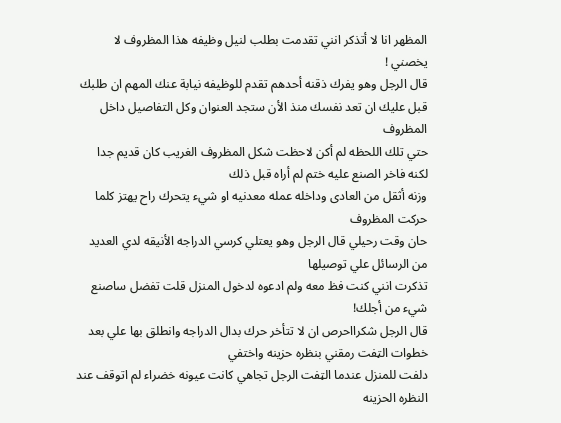المظهر انا لا أتذكر انني تقدمت بطلب لنيل وظيفه هذا المظروف لا يخصني !
قال الرجل وهو يفرك ذقنه أحدهم تقدم للوظيفه نيابة عنك المهم ان طلبك قبل عليك ان تعد نفسك منذ الأن ستجد العنوان وكل التفاصيل داخل المظروف
حتي تلك اللحظه لم أكن لاحظت شكل المظروف الغريب كان قديم جدا لكنه فاخر الصنع عليه ختم لم أراه قبل ذلك
وزنه أثقل من العادى وداخله عمله معدنيه او شيء يتحرك راح يهتز كلما حركت المظروف
حان وقت رحيلي قال الرجل وهو يعتلي كرسي الدراجه الأنيقه لدي العديد من الرسائل علي توصيلها
تذكرت انني كنت فظ معه ولم ادعوه لدخول المنزل قلت تفضل ساصنع شيء من أجلك!
قال الرجل شكرااحرص ان لا تتأخر حرك بدال الدراجه وانطلق بها علي بعد خطوات الټفت رمقني بنظره حزينه واختفي
دلفت للمنزل عندما الټفت الرجل تجاهي كانت عيونه خضراء لم اتوقف عند النظره الحزينه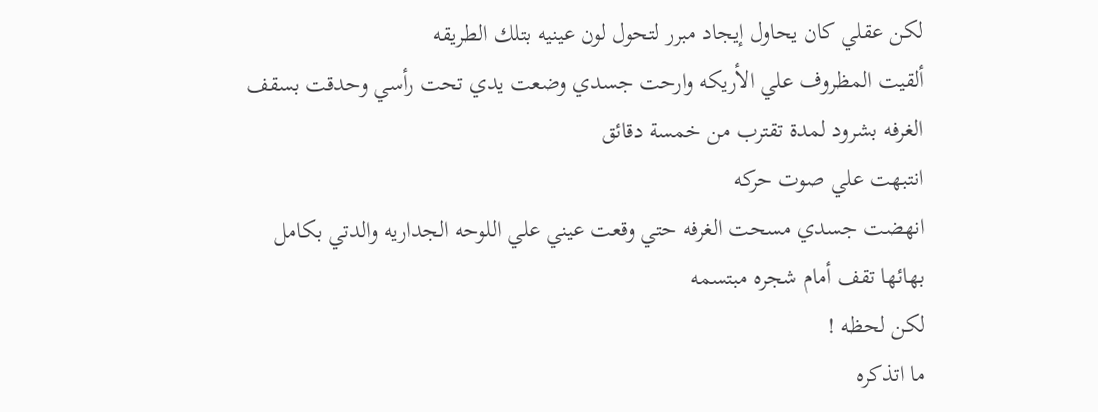لكن عقلي كان يحاول إيجاد مبرر لتحول لون عينيه بتلك الطريقه
ألقيت المظروف علي الأريكه وارحت جسدي وضعت يدي تحت رأسي وحدقت بسقف الغرفه بشرود لمدة تقترب من خمسة دقائق
انتبهت علي صوت حركه
انهضت جسدي مسحت الغرفه حتي وقعت عيني علي اللوحه الجداريه والدتي بكامل بهائها تقف أمام شجره مبتسمه
لكن لحظه !
ما اتذكره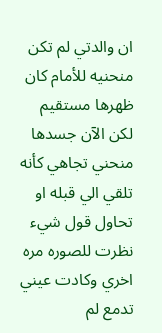ان والدتي لم تكن منحنيه للأمام كان ظهرها مستقيم
لكن الآن جسدها منحني تجاهي كأنه تلقي الي قبله او تحاول قول شيء
نظرت للصوره مره اخري وكادت عيني تدمع لم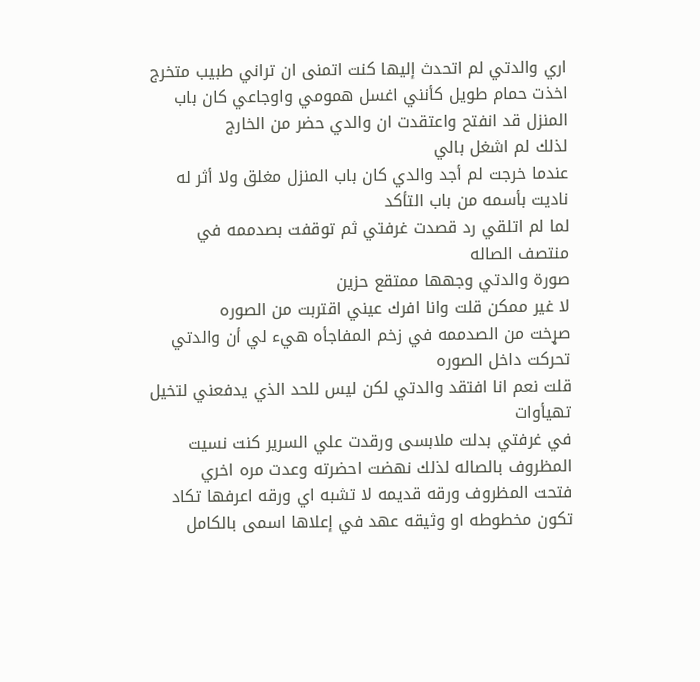اري والدتي لم اتحدث إليها كنت اتمنى ان تراني طبيب متخرج
اخذت حمام طويل كأنني اغسل همومي واوجاعي كان باب المنزل قد انفتح واعتقدت ان والدي حضر من الخارج
لذلك لم اشغل بالي
عندما خرجت لم أجد والدي كان باب المنزل مغلق ولا أثر له ناديت بأسمه من باب التأكد
لما لم اتلقي رد قصدت غرفتي ثم توقفت بصدممه في منتصف الصاله
صورة والدتي وجهها ممتقع حزين
لا غير ممكن قلت وانا افرك عيني اقتربت من الصوره
صړخت من الصدممه في زخم المفاجأه هيء لي أن والدتي تحركت داخل الصوره
قلت نعم انا افتقد والدتي لكن ليس للحد الذي يدفعني لتخيل تهيأوات
في غرفتي بدلت ملابسى ورقدت علي السرير كنت نسيت المظروف بالصاله لذلك نهضت احضرته وعدت مره اخري
فتحت المظروف ورقه قديمه لا تشبه اي ورقه اعرفها تكاد تكون مخطوطه او وثيقه عهد في إعلاها اسمى بالكامل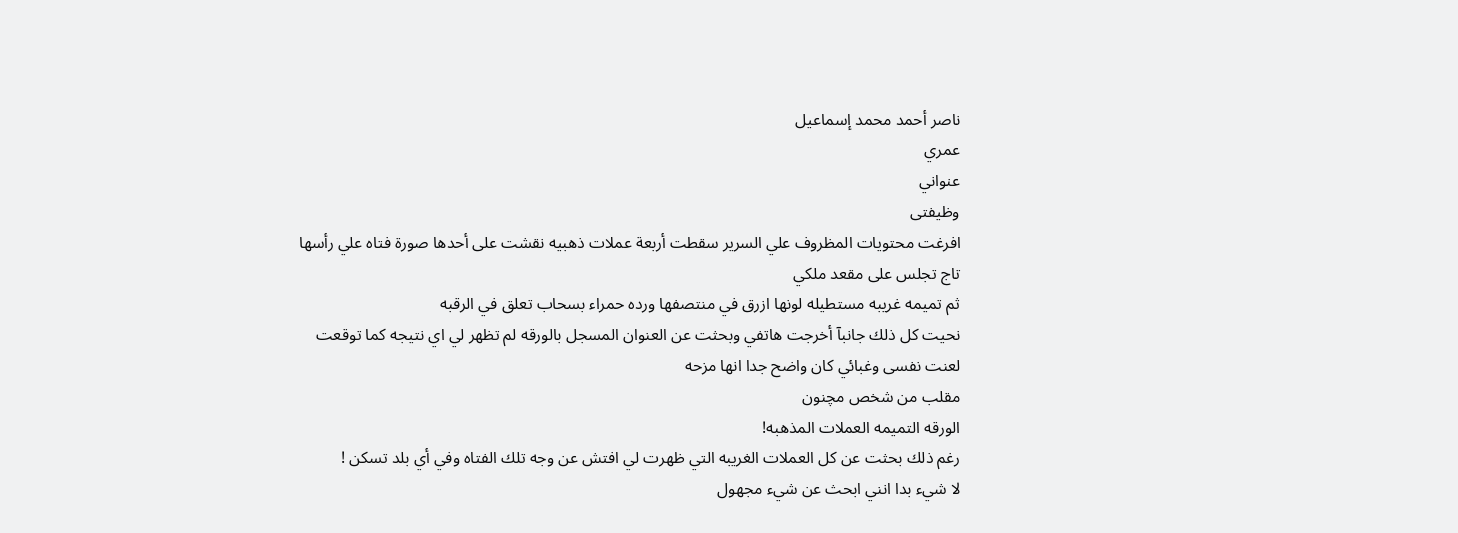ناصر أحمد محمد إسماعيل
عمري
عنواني
وظيفتى
افرغت محتويات المظروف علي السرير سقطت أربعة عملات ذهبيه نقشت على أحدها صورة فتاه علي رأسها تاج تجلس على مقعد ملكي
ثم تميمه غريبه مستطيله لونها ازرق في منتصفها ورده حمراء بسحاب تعلق في الرقبه
نحيت كل ذلك جانبآ أخرجت هاتفي وبحثت عن العنوان المسجل بالورقه لم تظهر لي اي نتيجه كما توقعت
لعنت نفسى وغبائي كان واضح جدا انها مزحه
مقلب من شخص مچنون
الورقه التميمه العملات المذهبه!
رغم ذلك بحثت عن كل العملات الغريبه التي ظهرت لي افتش عن وجه تلك الفتاه وفي أي بلد تسكن !
لا شيء بدا انني ابحث عن شيء مجهول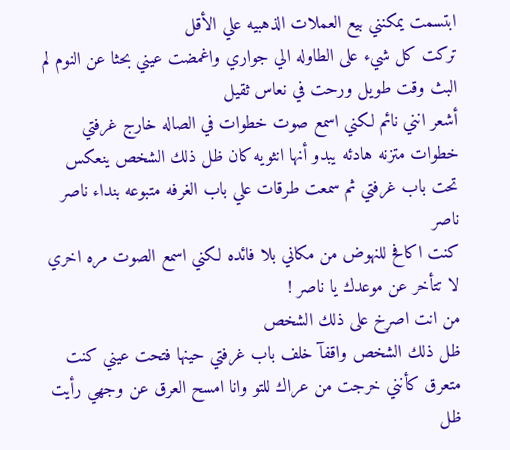ابتسمت يمكنني بيع العملات الذهبيه علي الأقل
تركت كل شيء على الطاوله الي جواري واغمضت عيني بحثا عن النوم لم البث وقت طويل ورحت في نعاس ثقيل
أشعر انني نائم لكني اسمع صوت خطوات في الصاله خارج غرفتي
خطوات متزنه هادئه يبدو أنها انثويه كان ظل ذلك الشخص ينعكس تحت باب غرفتي ثم سمعت طرقات علي باب الغرفه متبوعه بنداء ناصر
ناصر
كنت اكافح للنهوض من مكاني بلا فائده لكني اسمع الصوت مره اخري لا تتأخر عن موعدك يا ناصر !
من انت اصړخ على ذلك الشخص
ظل ذلك الشخص واقفآ خلف باب غرفتي حينها فتحت عيني كنت متعرق كأنني خرجت من عراك للتو وانا امسح العرق عن وجهي رأيت ظل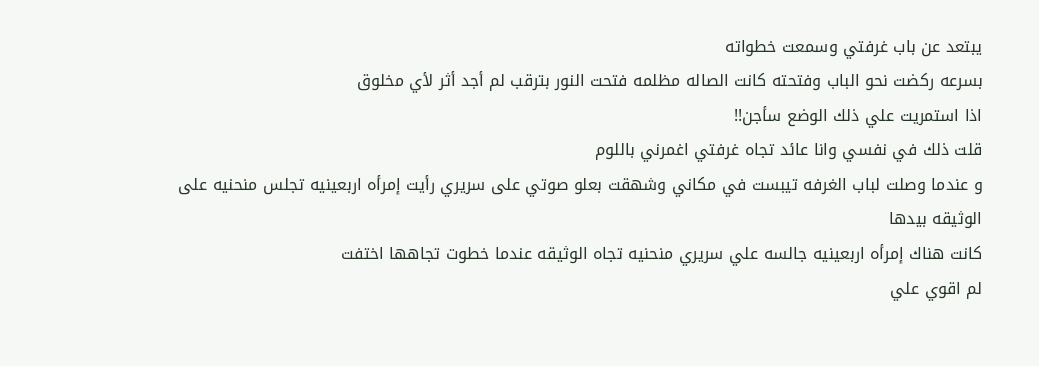يبتعد عن باب غرفتي وسمعت خطواته
بسرعه ركضت نحو الباب وفتحته كانت الصاله مظلمه فتحت النور بترقب لم أجد أثر لأي مخلوق
اذا استمريت علي ذلك الوضع سأجن!!
قلت ذلك في نفسي وانا عائد تجاه غرفتي اغمرني باللوم
و عندما وصلت لباب الغرفه تيبست في مكاني وشهقت بعلو صوتي على سريري رأيت إمرأه اربعينيه تجلس منحنيه على الوثيقه بيدها
كانت هناك إمرأه اربعينيه جالسه علي سريري منحنيه تجاه الوثيقه عندما خطوت تجاهها اختفت
لم اقوي علي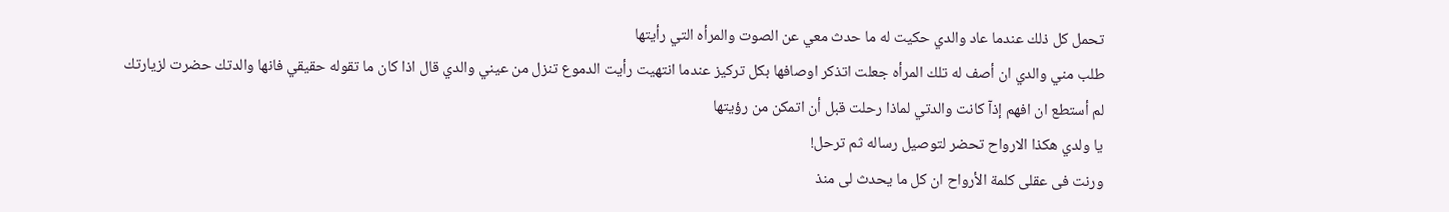تحمل كل ذلك عندما عاد والدي حكيت له ما حدث معي عن الصوت والمرأه التي رأيتها
طلب مني والدي ان أصف له تلك المرأه جعلت اتذكر اوصافها بكل تركيز عندما انتهيت رأيت الدموع تنزل من عيني والدي قال اذا كان ما تقوله حقيقي فانها والدتك حضرت لزيارتك
لم أستطع ان افهم إذآ كانت والدتي لماذا رحلت قبل أن اتمكن من رؤيتها
يا ولدي هكذا الارواح تحضر لتوصيل رساله ثم ترحل!
ورنت فى عقلى كلمة الأرواح ان كل ما يحدث لى منذ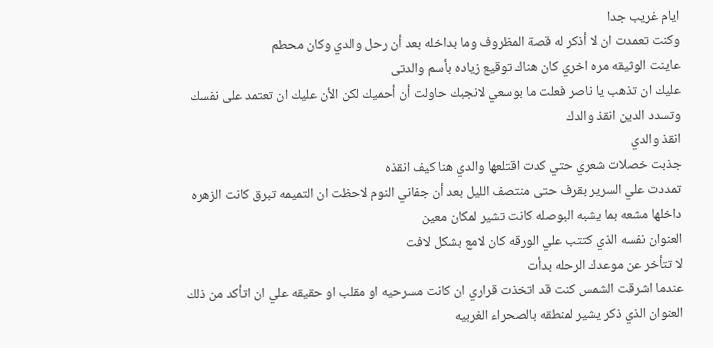ايام غريب جدا
وكنت تعمدت ان لا أذكر له قصة المظروف وما بداخله بعد أن رحل والدي وكان محطم
عاينت الوثيقه مره اخري كان هناك توقيع زياده بأسم والدتى
عليك ان تذهب يا ناصر فعلت ما بوسعي لانجبك حاولت أن أحميك لكن الأن عليك ان تعتمد على نفسك وتسدد الدين انقذ والدك
انقذ والدي
جذبت خصلات شعري حتي كدت اقتلعها والدي هنا كيف انقذه
تمددت علي السرير بقرف حتى منتصف الليل بعد أن جفاني النوم لاحظت ان التميمه تبرق كانت الزهره داخلها مشعه بما يشبه البوصله كانت تشير لمكان معين
العنوان نفسه الذي كتتب علي الورقه كان لامع بشكل لافت
لا تتأخر عن موعدك الرحله بدأت
عندما اشرقت الشمس كنت قد اتخذت قراري ان كانت مسرحيه او مقلب او حقيقه علي ان اتأكد من ذلك
العنوان الذي ذكر يشير لمنطقه بالصحراء الغربيه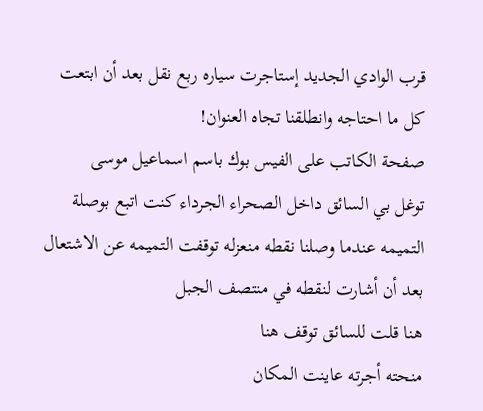قرب الوادي الجديد إستاجرت سياره ربع نقل بعد أن ابتعت كل ما احتاجه وانطلقنا تجاه العنوان!
صفحة الكاتب على الفيس بوك باسم اسماعيل موسى
توغل بي السائق داخل الصحراء الجرداء كنت اتبع بوصلة التميمه عندما وصلنا نقطه منعزله توقفت التميمه عن الاشتعال بعد أن أشارت لنقطه في منتصف الجبل
هنا قلت للسائق توقف هنا
منحته أجرته عاينت المكان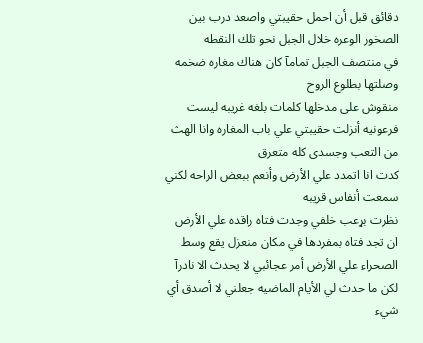دقائق قبل أن احمل حقيبتي واصعد درب بين الصخور الوعره خلال الجبل نحو تلك النقطه
في منتصف الجبل تمامآ كان هناك مغاره ضخمه وصلتها بطلوع الروح
منقوش على مدخلها كلمات بلغه غريبه ليست فرعونيه أنزلت حقيبتي علي باب المغاره وانا الهث من التعب وجسدى كله متعرق
كدت انا اتمدد علي الأرض وأنعم ببعض الراحه لكني سمعت أنفاس قريبه
نظرت بړعب خلفي وجدت فتاه راقده علي الأرض
ان تجد فتاه بمفردها في مكان منعزل يقع وسط الصحراء علي الأرض أمر عجائبي لا يحدث الا نادرآ
لكن ما حدث لي الأيام الماضيه جعلني لا أصدق أي شيء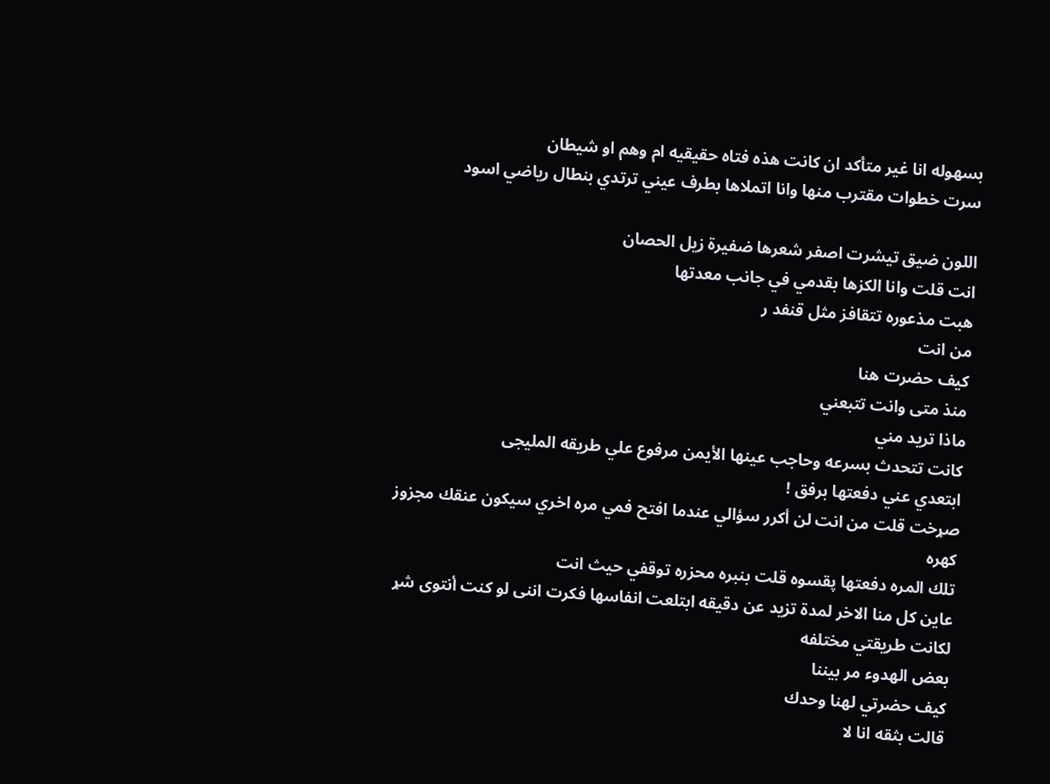بسهوله انا غير متأكد ان كانت هذه فتاه حقيقيه ام وهم او شيطان
سرت خطوات مقترب منها وانا اتملاها بطرف عيني ترتدي بنطال رياضي اسود

اللون ضيق تيشرت اصفر شعرها ضفيرة زيل الحصان
انت قلت وانا الكزها بقدمي في جانب معدتها
هبت مذعوره تتقافز مثل قنفد ر
من انت
كيف حضرت هنا
منذ متى وانت تتبعني
ماذا تريد مني
كانت تتحدث بسرعه وحاجب عينها الأيمن مرفوع علي طريقه المليجى
ابتعدي عني دفعتها برفق !
صړخت قلت من انت لن أكرر سؤالي عندما افتح فمي مره اخري سيكون عنقك مجزوز كهره
تلك المره دفعتها پقسوه قلت بنبره محزره توقفي حيث انت
عاين كل منا الاخر لمدة تزيد عن دقيقه ابتلعت انفاسها فكرت اننى لو كنت أنتوى شړ لكانت طريقتي مختلفه
بعض الهدوء مر بيننا
كيف حضرتي لهنا وحدك
قالت بثقه انا لا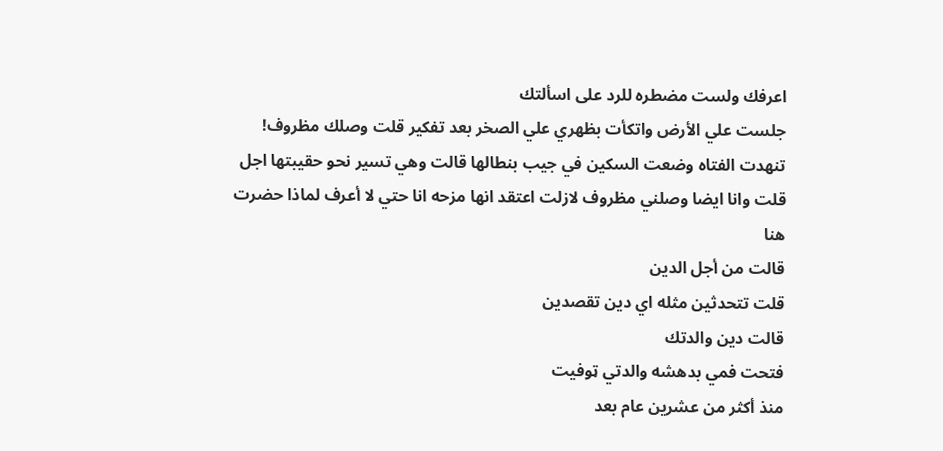اعرفك ولست مضطره للرد على اسألتك
جلست علي الأرض واتكأت بظهري علي الصخر بعد تفكير قلت وصلك مظروف!
تنهدت الفتاه وضعت السکين في جيب بنطالها قالت وهي تسير نحو حقيبتها اجل
قلت وانا ايضا وصلني مظروف لازلت اعتقد انها مزحه انا حتي لا أعرف لماذا حضرت هنا
قالت من أجل الدين
قلت تتحدثين مثله اي دين تقصدين
قالت دين والدتك
فتحت فمي بدهشه والدتي ټوفيت
منذ أكثر من عشرين عام بعد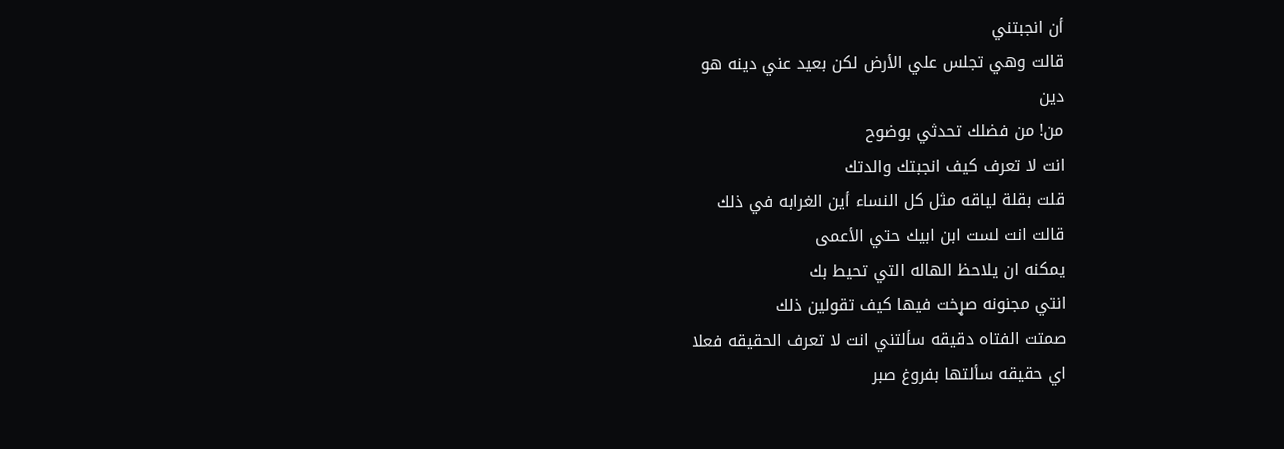أن انجبتني
قالت وهي تجلس علي الأرض لكن بعيد عني دينه هو
دين
من! من فضلك تحدثي بوضوح
انت لا تعرف كيف انجبتك والدتك
قلت بقلة لياقه مثل كل النساء أين الغرابه في ذلك
قالت انت لست ابن ابيك حتي الأعمى
يمكنه ان يلاحظ الهاله التي تحيط بك
انتي مجنونه صړخت فيها كيف تقولين ذلك
صمتت الفتاه دقيقه سألتني انت لا تعرف الحقيقه فعلا
اي حقيقه سألتها بفروغ صبر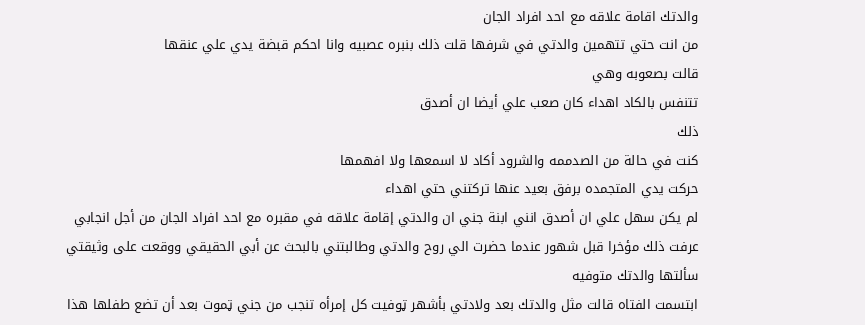والدتك اقامة علاقه مع احد افراد الجان
من انت حتي تتهمين والدتي في شرفها قلت ذلك بنبره عصبيه وانا احكم قبضة يدي علي عنقها
قالت بصعوبه وهي
تتنفس بالكاد اهداء كان صعب علي أيضا ان أصدق
ذلك
كنت في حالة من الصدممه والشرود أكاد لا اسمعها ولا افهمها
حركت يدي المتجمده برفق بعيد عنها تركتني حتي اهداء
لم يكن سهل علي ان أصدق انني ابنة جني ان والدتي إقامة علاقه في مقبره مع احد افراد الجان من أجل انجابي
عرفت ذلك مؤخرا قبل شهور عندما حضرت الي روح والدتي وطالبتني بالبحث عن أبي الحقيقي ووقعت على وثيقتي
سألتها والدتك متوفيه
ابتسمت الفتاه قالت مثل والدتك بعد ولادتي بأشهر ټوفيت كل إمرأه تنجب من جني ټموت بعد أن تضع طفلها هذا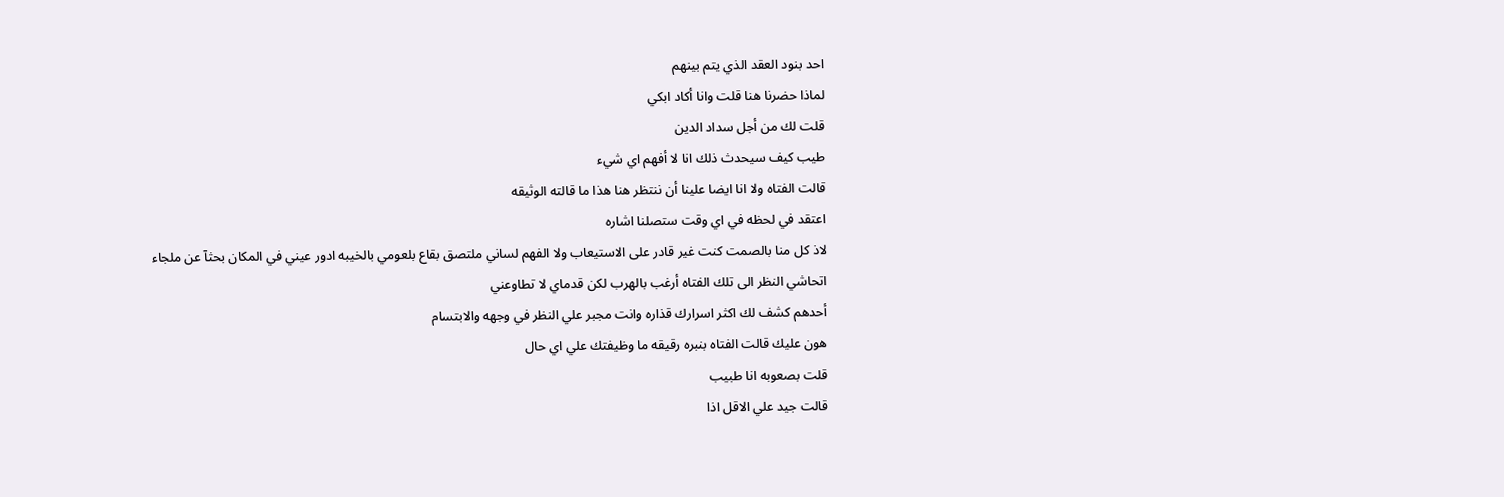احد بنود العقد الذي يتم بينهم
لماذا حضرنا هنا قلت وانا أكاد ابكي
قلت لك من أجل سداد الدين
طيب كيف سيحدث ذلك انا لا أفهم اي شيء
قالت الفتاه ولا انا ايضا علينا أن ننتظر هنا هذا ما قالته الوثيقه
اعتقد في لحظه في اي وقت ستصلنا اشاره
لاذ كل منا بالصمت كنت غير قادر على الاستيعاب ولا الفهم لساني ملتصق بقاع بلعومي بالخيبه ادور عيني في المكان بحثآ عن ملجاء
اتحاشي النظر الى تلك الفتاه أرغب بالهرب لكن قدماي لا تطاوعني
أحدهم كشف لك اكثر اسرارك قذاره وانت مجبر علي النظر في وجهه والابتسام
هون عليك قالت الفتاه بنبره رقيقه ما وظيفتك علي اي حال
قلت بصعوبه انا طبيب
قالت جيد علي الاقل اذا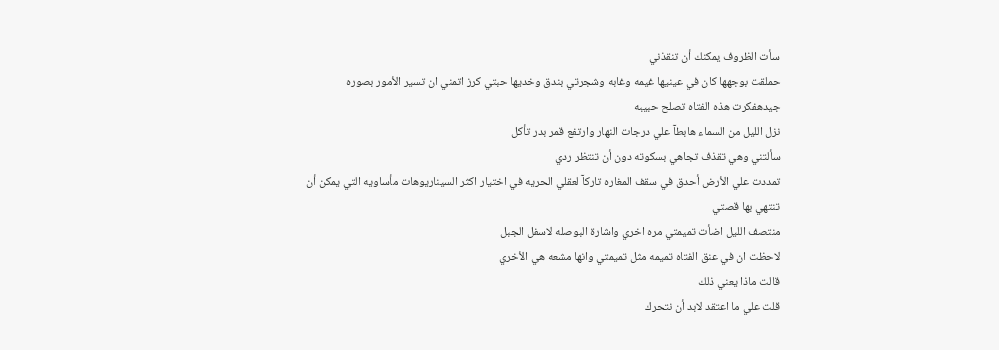سأت الظروف يمكنك أن تنقذني
حملقت بوجهها كان في عينيها غيمه وغابه وشجرتي بندق وخديها حبتي كرز اتمني ان تسير الأمور بصوره جيدهفكرت هذه الفتاه تصلح حبيبه
نزل الليل من السماء هابطآ علي درجات النهار وارتفع قمر بدر تأكل
سألتني وهي تقذف تجاهي بسكوته دون أن تنتظر ردي
تمددت علي الأرض أحدق في سقف المغاره تاركآ لعقلي الحريه في اختيار اكثر السيناريوهات مأساويه التي يمكن أن تنتهي بها قصتي
منتصف الليل اضأت تميمتي مره اخري واشارة البوصله لاسفل الجبل
لاحظت ان في عنق الفتاه تميمه مثل تميمتي وانها مشعه هي الأخري
قالت ماذا يعني ذلك
قلت علي ما اعتقد لابد أن نتحرك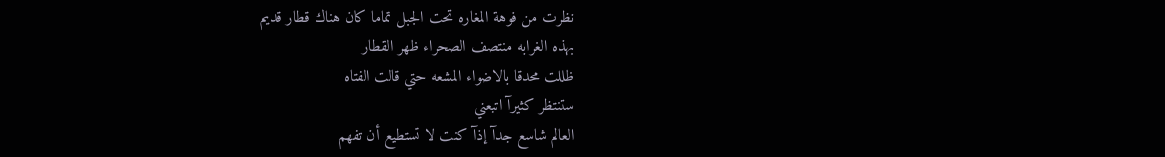نظرت من فوهة المغاره تحت الجبل تماما كان هناك قطار قديم
بهذه الغرابه منتصف الصحراء ظهر القطار
ظللت محدقا بالاضواء المشعه حتي قالت الفتاه
ستنتظر كثيرآ اتبعني
العالم شاسع جدآ إذآ كنت لا تستطيع أن تفهم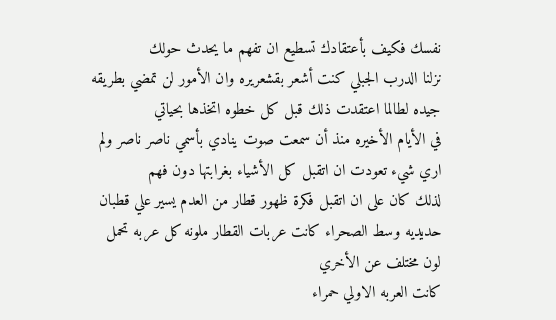نفسك فكيف بأعتقادك تسطيع ان تفهم ما يحدث حولك
نزلنا الدرب الجبلي كنت أشعر بقشعريره وان الأمور لن تمضي بطريقه جيده لطالما اعتقدت ذلك قبل كل خطوه اتخذها بحياتي
في الأيام الأخيره منذ أن سمعت صوت ينادي بأسمي ناصر ناصر ولم اري شيء تعودت ان اتقبل كل الأشياء بغرابتها دون فهم
لذلك كان على ان اتقبل فكرة ظهور قطار من العدم يسير علي قطبان حديديه وسط الصحراء كانت عربات القطار ملونه كل عربه تحمل لون مختلف عن الأخري
كانت العربه الاولي حمراء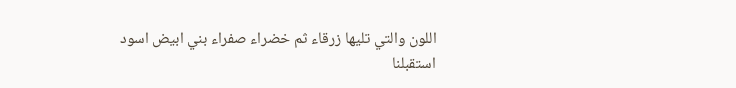اللون والتي تليها زرقاء ثم خضراء صفراء بني ابيض اسود
استقبلنا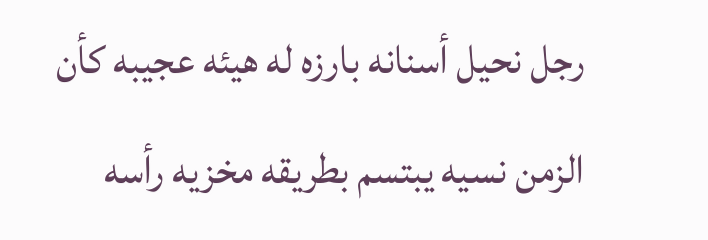رجل نحيل أسنانه بارزه له هيئه عجيبه كأن الزمن نسيه يبتسم بطريقه مخزيه رأسه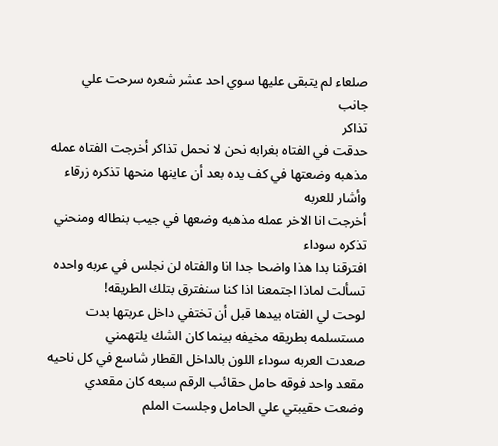صلعاء لم يتبقى عليها سوي احد عشر شعره سرحت علي جانب
تذاكر
حدقت في الفتاه بغرابه نحن لا نحمل تذاكر أخرجت الفتاه عمله مذهبه وضعتها في كف يده بعد أن عاينها منحها تذكره زرقاء وأشار للعربه
أخرجت انا الاخر عمله مذهبه وضعها في جيب بنطاله ومنحني تذكره سوداء
افترقنا بدا هذا واضحا جدا انا والفتاه لن نجلس في عربه واحده
تسألت لماذا اجتمعنا اذا كنا سنفترق بتلك الطريقه!
لوحت لي الفتاه بيدها قبل أن تختفي داخل عربتها بدت مستسلمه بطريقه مخيفه بينما كان الشك يلتهمني
صعدت العربه سوداء اللون بالداخل القطار شاسع في كل ناحيه مقعد واحد فوقه حامل حقائب الرقم سبعه كان مقعدي
وضعت حقيبتي علي الحامل وجلست الملم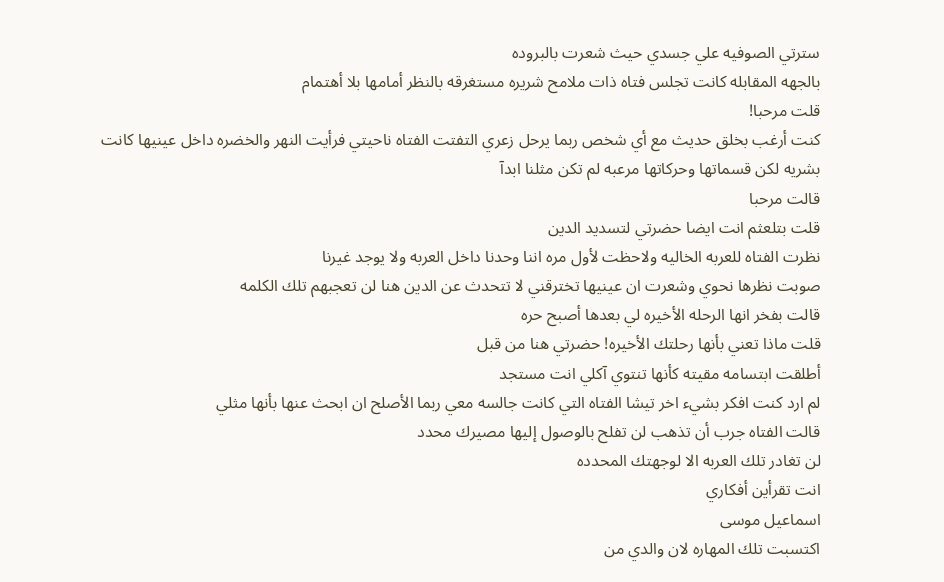سترتي الصوفيه علي جسدي حيث شعرت بالبروده
بالجهه المقابله كانت تجلس فتاه ذات ملامح شريره مستغرقه بالنظر أمامها بلا أهتمام
قلت مرحبا!
كنت أرغب بخلق حديث مع أي شخص ربما يرحل زعري التفتت الفتاه ناحيتي فرأيت النهر والخضره داخل عينيها كانت بشريه لكن قسماتها وحركاتها مرعبه لم تكن مثلنا ابدآ
قالت مرحبا
قلت بتلعثم انت ايضا حضرتي لتسديد الدين
نظرت الفتاه للعربه الخاليه ولاحظت لأول مره اننا وحدنا داخل العربه ولا يوجد غيرنا
صوبت نظرها نحوي وشعرت ان عينيها تخترقني لا تتحدث عن الدين هنا لن تعجبهم تلك الكلمه
قالت بفخر انها الرحله الأخيره لي بعدها أصبح حره
قلت ماذا تعني بأنها رحلتك الأخيره! حضرتي هنا من قبل
أطلقت ابتسامه مقيته كأنها تنتوي آكلي انت مستجد
لم ارد كنت افكر بشيء اخر تيشا الفتاه التي كانت جالسه معي ربما الأصلح ان ابحث عنها بأنها مثلي
قالت الفتاه جرب أن تذهب لن تفلح بالوصول إليها مصيرك محدد
لن تغادر تلك العربه الا لوجهتك المحدده
انت تقرأين أفكاري
اسماعيل موسى
اكتسبت تلك المهاره لان والدي من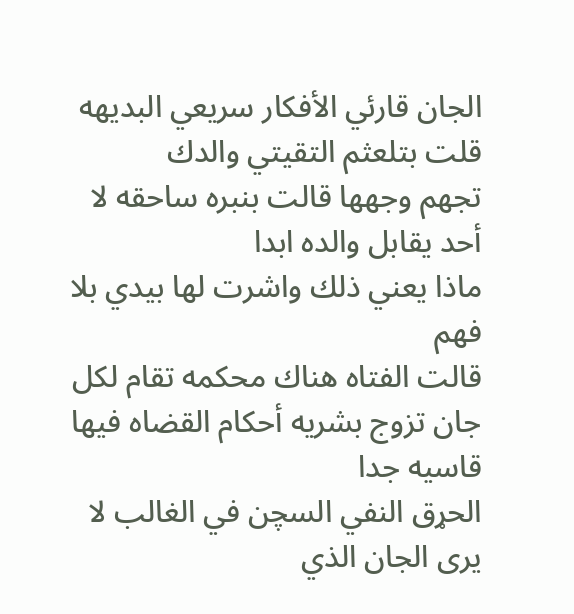الجان قارئي الأفكار سريعي البديهه
قلت بتلعثم التقيتي والدك
تجهم وجهها قالت بنبره ساحقه لا أحد يقابل والده ابدا
ماذا يعني ذلك واشرت لها بيدي بلا فهم
قالت الفتاه هناك محكمه تقام لكل جان تزوج بشريه أحكام القضاه فيها قاسيه جدا
الحړق النفي السچن في الغالب لا يرى الجان الذي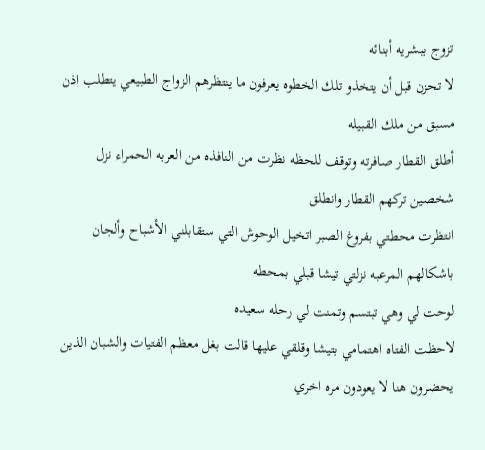تزوج ببشريه أبنائه
لا تحزن قبل أن يتخذو تلك الخطوه يعرفون ما ينتظرهم الزواج الطبيعي يتطلب اذن مسبق من ملك القبيله
أطلق القطار صافرته وتوقف للحظه نظرت من النافذه من العربه الحمراء نزل شخصين تركهم القطار وانطلق
انتظرت محطتي بفروغ الصبر اتخيل الوحوش التي ستقابلني الأشباح وألجان باشكالهم المرعبه نزلتي تيشا قبلي بمحطه
لوحت لي وهي تبتسم وتمنت لي رحله سعيده
لاحظت الفتاه اهتمامي بتيشا وقلقي عليها قالت بغل معظم الفتيات والشبان الذين يحضرون هنا لا يعودون مره اخري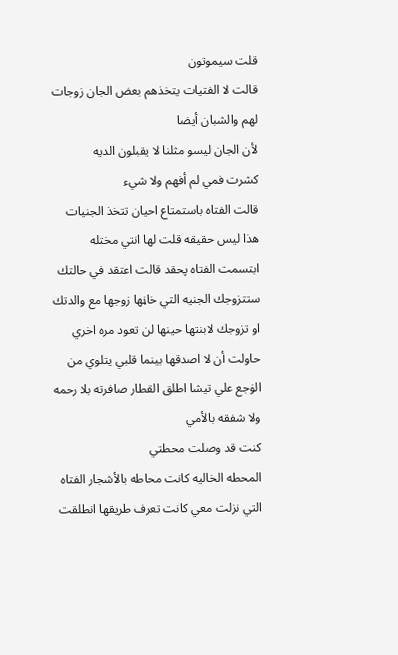قلت سيموتون
قالت لا الفتيات يتخذهم بعض الجان زوجات لهم والشبان أيضا
لأن الجان ليسو مثلنا لا يقبلون الديه
كشرت فمي لم أفهم ولا شيء
قالت الفتاه باستمتاع احيان تتخذ الجنيات
هذا ليس حقيقه قلت لها انتي مختله
ابتسمت الفتاه پحقد قالت اعتقد في حالتك ستتزوجك الجنيه التي خاڼها زوجها مع والدتك او تزوجك لابنتها حينها لن تعود مره اخري
حاولت أن لا اصدقها بينما قلبي يتلوي من الۏجع علي تيشا اطلق القطار صافرته بلا رحمه ولا شفقه بالأمي
كنت قد وصلت محطتي
المحطه الخاليه كانت محاطه بالأشجار الفتاه التي نزلت معي كانت تعرف طريقها انطلقت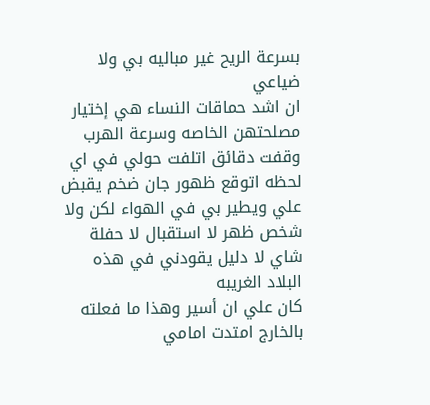بسرعة الريح غير مباليه بي ولا ضياعي
ان اشد حماقات النساء هي إختيار مصلحتهن الخاصه وسرعة الهرب
وقفت دقائق اتلفت حولي في اي لحظه اتوقع ظهور جان ضخم يقبض علي ويطير بي في الهواء لكن ولا شخص ظهر لا استقبال لا حفلة شاي لا دليل يقودني في هذه البلاد الغريبه
كان علي ان أسير وهذا ما فعلته بالخارج امتدت امامي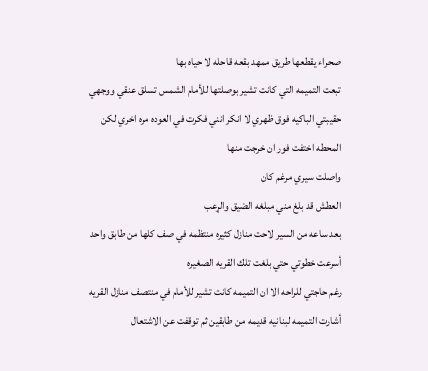صحراء يقطعها طريق ممهد بقعه قاحله لا حياه بها
تبعت التميمه التي كانت تشير بوصلتها للأمام الشمس تسلق عنقي ووجهي حقيبتي الباكيه فوق ظهري لا انكر انني فكرت في العوده مره اخري لكن المحطه اختفت فور ان خرجت منها
واصلت سيري مرغم كان
العطش قد بلغ مني مبلغه الضيق والړعب
بعد ساعه من السير لاحت منازل كثيره منتظمه في صف كلها من طابق واحد أسرعت خطوتي حتي بلغت تلك القريه الصغيره
رغم حاجتي للراحه الا ان التميمه كانت تشير للأمام في منتصف منازل القريه أشارت التميمه لبنانيه قديمه من طابقين ثم توقفت عن الاشتعال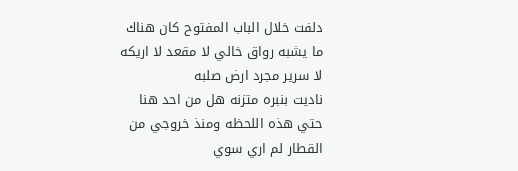دلفت خلال الباب المفتوح كان هناك ما يشبه رواق خالي لا مقعد لا اريكه لا سرير مجرد ارض صلبه
ناديت بنبره متزنه هل من احد هنا
حتي هذه اللحظه ومنذ خروجي من القطار لم اري سوي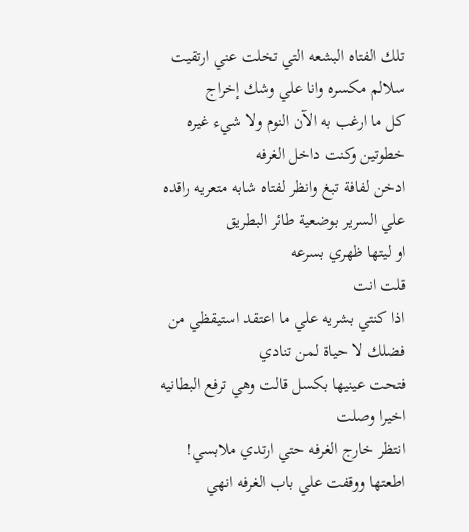تلك الفتاه البشعه التي تخلت عني ارتقيت سلالم مكسره وانا علي وشك إخراج
كل ما ارغب به الآن النوم ولا شيء غيره خطوتين وكنت داخل الغرفه
ادخن لفافة تبغ وانظر لفتاه شابه متعريه راقده علي السرير بوضعية طائر البطريق
او ليتها ظهري بسرعه
قلت انت
اذا كنتي بشريه علي ما اعتقد استيقظي من فضلك لا حياة لمن تنادي
فتحت عينيها بكسل قالت وهي ترفع البطانيه اخيرا وصلت
انتظر خارج الغرفه حتي ارتدي ملابسي!
اطعتها ووقفت علي باب الغرفه انهي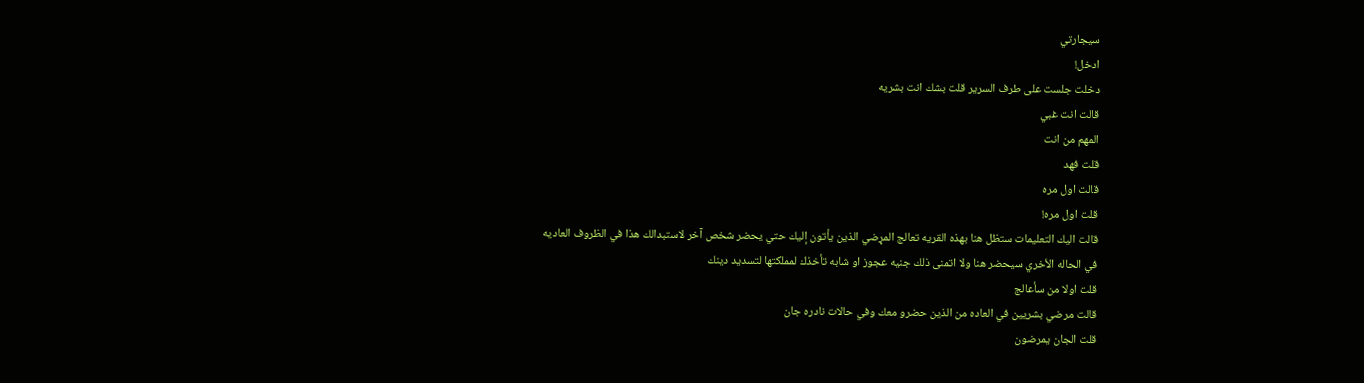سيجارتي
ادخل!
دخلت جلست على طرف السرير قلت بشك انت بشريه
قالت انت غبي
المهم من انت
قلت فهد
قالت اول مره
قلت اول مره!
قالت اليك التعليمات ستظل هنا بهذه القريه تعالج المړضي الذين يأتون إليك حتي يحضر شخص آخر لاستبدالك هذا في الظروف العاديه
في الحاله الأخري سيحضر هنا ولا اتمنى ذلك جنيه عجوز او شابه تأخذك لمملكتها لتسديد دينك
قلت اولا من سأعالج
قالت مرضي بشريين في العاده من الذين حضرو معك وفي حالات نادره جان
قلت الجان يمرضون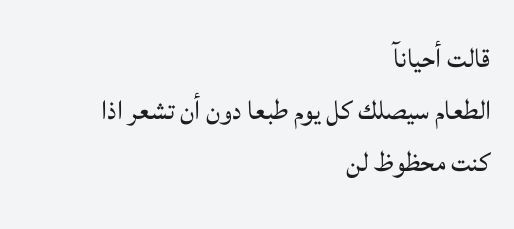قالت أحيانآ
الطعام سيصلك كل يوم طبعا دون أن تشعر اذا كنت محظوظ لن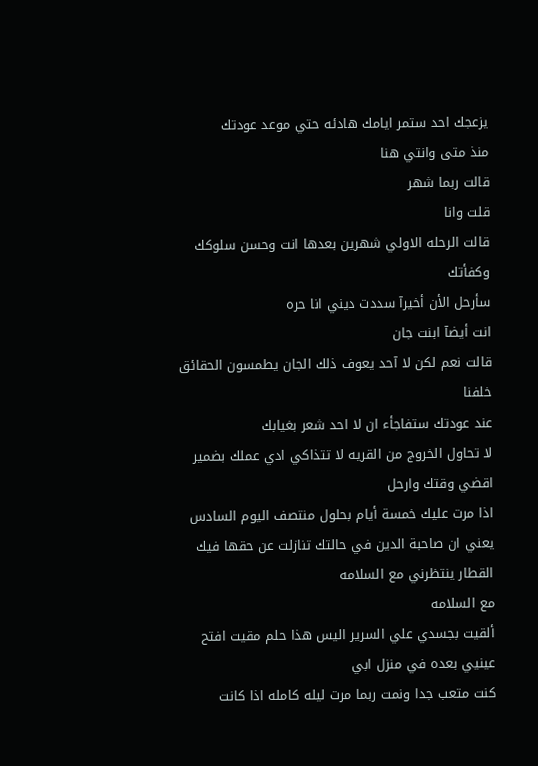يزعجك احد ستمر ايامك هادئه حتي موعد عودتك
منذ متى وانتي هنا
قالت ربما شهر
قلت وانا
قالت الرحله الاولي شهرين بعدها انت وحسن سلوكك وكفأتك
سأرحل الأن أخيرآ سددت ديني انا حره
انت أيضآ ابنت جان
قالت نعم لكن لا آحد يعوف ذلك الجان يطمسون الحقائق خلفنا
عند عودتك ستفاجأء ان لا احد شعر بغيابك
لا تحاول الخروج من القريه لا تتذاكي ادي عملك بضمير اقضي وقتك وارحل
اذا مرت عليك خمسة أيام بحلول منتصف اليوم السادس
يعني ان صاحبة الدين في حالتك تنازلت عن حقها فيك
القطار ينتظرني مع السلامه
مع السلامه
ألقيت بجسدي علي السرير اليس هذا حلم مقيت افتح عينيي بعده في منزل ابي
كنت متعب جدا ونمت ربما مرت ليله كامله اذا كانت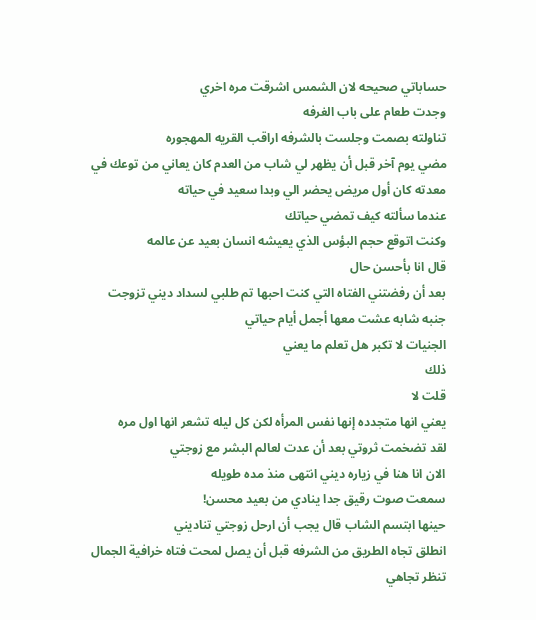حساباتي صحيحه لان الشمس اشرقت مره اخري
وجدت طعام على باب الغرفه
تناولته بصمت وجلست بالشرفه اراقب القريه المهجوره
مضي يوم آخر قبل أن يظهر لي شاب من العدم كان يعاني من توعك في معدته كان أول مريض يحضر الي وبدا سعيد في حياته
عندما سألته كيف تمضي حياتك
وكنت اتوقع حجم البؤس الذي يعيشه انسان بعيد عن عالمه
قال انا بأحسن حال
بعد أن رفضتني الفتاه التي كنت احبها تم طلبي لسداد ديني تزوجت جنبه شابه عشت معها أجمل أيام حياتي
الجنيات لا تكبر هل تعلم ما يعني
ذلك
قلت لا
يعني انها متجدده إنها نفس المرأه لكن كل ليله تشعر انها اول مره
لقد تضخمت ثروتي بعد أن عدت لعالم البشر مع زوجتي
الان انا هنا في زياره ديني انتهى منذ مده طويله
سمعت صوت رقيق جدا ينادي من بعيد محسن!
حينها ابتسم الشاب قال يجب أن ارحل زوجتي تناديني
انطلق تجاه الطريق من الشرفه قبل أن يصل لمحت فتاه خرافية الجمال تنظر تجاهي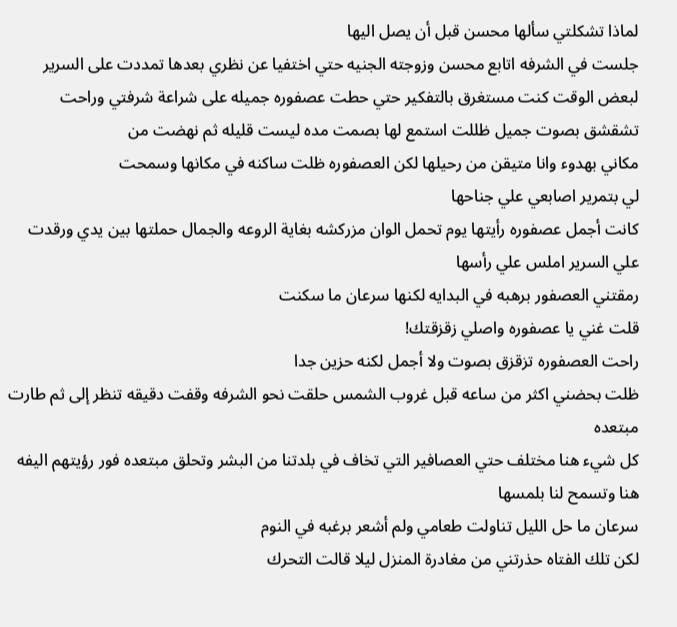لماذا تشكلتي سألها محسن قبل أن يصل اليها
جلست في الشرفه اتابع محسن وزوجته الجنيه حتي اختفيا عن نظري بعدها تمددت على السرير لبعض الوقت كنت مستغرق بالتفكير حتي حطت عصفوره جميله على شراعة شرفتي وراحت تشقشق بصوت جميل ظللت استمع لها بصمت مده ليست قليله ثم نهضت من
مكاني بهدوء وانا متيقن من رحيلها لكن العصفوره ظلت ساكنه في مكانها وسمحت
لي بتمرير اصابعي علي جناحها
كانت أجمل عصفوره رأيتها يوم تحمل الوان مزركشه بغاية الروعه والجمال حملتها بين يدي ورقدت علي السرير املس علي رأسها
رمقتني العصفور برهبه في البدايه لكنها سرعان ما سكنت
قلت غني يا عصفوره واصلي زقزقتك!
راحت العصفوره تزقزق بصوت ولا أجمل لكنه حزين جدا
ظلت بحضني اكثر من ساعه قبل غروب الشمس حلقت نحو الشرفه وقفت دقيقه تنظر إلى ثم طارت مبتعده
كل شيء هنا مختلف حتي العصافير التي تخاف في بلدتنا من البشر وتحلق مبتعده فور رؤيتهم اليفه هنا وتسمح لنا بلمسها
سرعان ما حل الليل تناولت طعامي ولم أشعر برغبه في النوم
لكن تلك الفتاه حذرتني من مغادرة المنزل ليلا قالت التحرك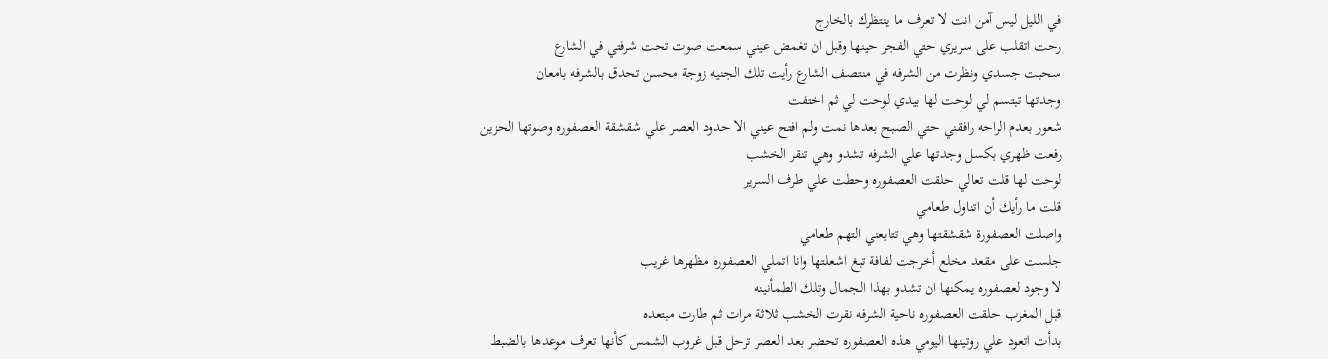في الليل ليس آمن انت لا تعرف ما ينتظرك بالخارج
رحت اتقلب على سريري حتي الفجر حينها وقبل ان تغمض عيني سمعت صوت تحت شرفتي في الشارع
سحبت جسدي ونظرت من الشرفه في منتصف الشارع رأيت تلك الجنيه زوجة محسن تحدق بالشرفه بامعان
وجدتها تبتسم لي لوحت لها بيدي لوحت لي ثم اختفت
شعور بعدم الراحه رافقني حتي الصبح بعدها نمت ولم افتح عيني الا حدود العصر علي شقشقة العصفوره وصوتها الحزين
رفعت ظهري بكسل وجدتها علي الشرفه تشدو وهي تنقر الخشب
لوحت لها قلت تعالي حلقت العصفوره وحطت علي طرف السرير
قلت ما رأيك أن اتناول طعامي
واصلت العصفورة شقشقتها وهي تتابعني التهم طعامي
جلست على مقعد مخلع أخرجت لفافة تبغ اشعلتها وانا اتملي العصفوره مظهرها غريب
لا وجود لعصفوره يمكنها ان تشدو بهذا الجمال وتلك الطمأنينه
قبل المغرب حلقت العصفوره ناحية الشرفه نقرت الخشب ثلاثة مرات ثم طارت مبتعده
بدأت اتعود علي روتينها اليومي هذه العصفوره تحضر بعد العصر ترحل قبل غروب الشمس كأنها تعرف موعدها بالضبط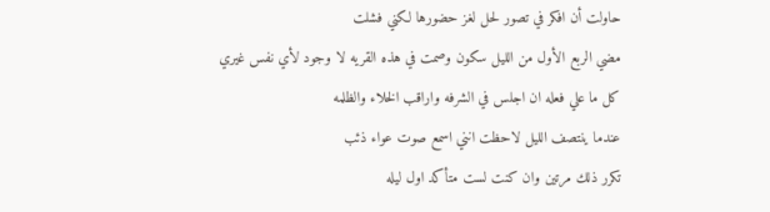حاولت أن افكر في تصور لحل لغز حضورها لكني فشلت
مضي الربع الأول من الليل سكون وصمت في هذه القريه لا وجود لأي نفس غيري
كل ما علي فعله ان اجلس في الشرفه واراقب الخلاء والظلمه
عندما ينتصف الليل لاحظت انني اسمع صوت عواء ذئب
تكرر ذلك مرتين وان كنت لست متأكد اول ليله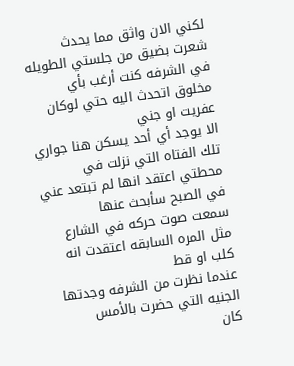لكني الان واثق مما يحدث
شعرت بضيق من جلستي الطويله في الشرفه كنت أرغب بأي مخلوق اتحدث اليه حتي لوكان عفريت او جني
الا يوجد أي أحد يسكن هنا جواري
تلك الفتاه التي نزلت في محطتي اعتقد انها لم تبتعد عني في الصبح سأبحث عنها
سمعت صوت حركه في الشارع مثل المره السابقه اعتقدت انه كلب او قط
عندما نظرت من الشرفه وجدتها الجنيه التي حضرت بالأمس
كان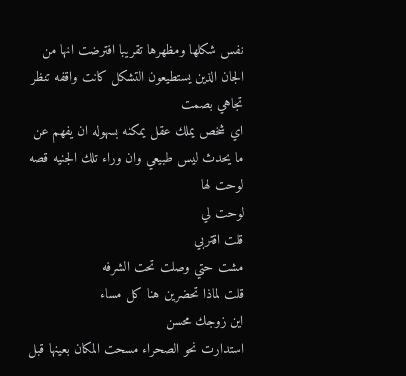نفس شكلها ومظهرها تقريبا افترضت انها من الجان الذين يستطيعون التشكل كانت واقفه تنظر تجاهي بصمت
اي شخص يملك عقل يمكنه بسهوله ان يفهم عن ما يحدث ليس طبيعي وان وراء تلك الجنيه قصه
لوحت لها
لوحت لي
قلت اقتربي
مشت حتي وصلت تحت الشرفه
قلت لماذا تحضرين هنا كل مساء
اين زوجك محسن
استدارت نحو الصحراء مسحت المكان بعينها قبل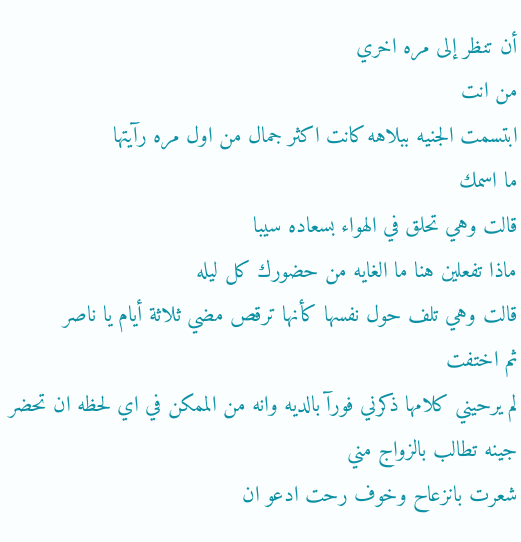أن تنظر إلى مره اخري
من انت
ابتسمت الجنيه ببلاهه كانت اكثر جمال من اول مره رآيتها
ما اسمك
قالت وهي تحلق في الهواء بسعاده سيبا
ماذا تفعلين هنا ما الغايه من حضورك كل ليله
قالت وهي تلف حول نفسها كأنها ترقص مضي ثلاثة أيام يا ناصر
ثم اختفت
لم يرحيني كلامها ذكرني فورآ بالديه وانه من الممكن في اي لحظه ان تحضر جينه تطالب بالزواج مني
شعرت بانزعاح وخوف رحت ادعو ان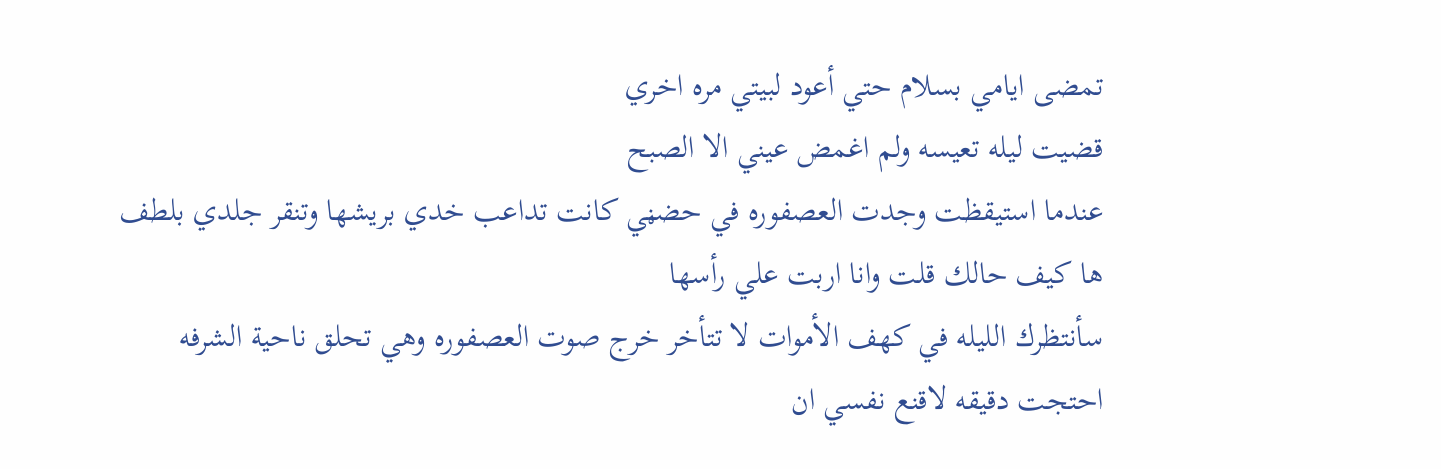تمضى ايامي بسلام حتي أعود لبيتي مره اخري
قضيت ليله تعيسه ولم اغمض عيني الا الصبح
عندما استيقظت وجدت العصفوره في حضڼي كانت تداعب خدي بريشها وتنقر جلدي بلطف
ها كيف حالك قلت وانا اربت علي رأسها
سأنتظرك الليله في كهف الأموات لا تتأخر خرج صوت العصفوره وهي تحلق ناحية الشرفه
احتجت دقيقه لاقنع نفسي ان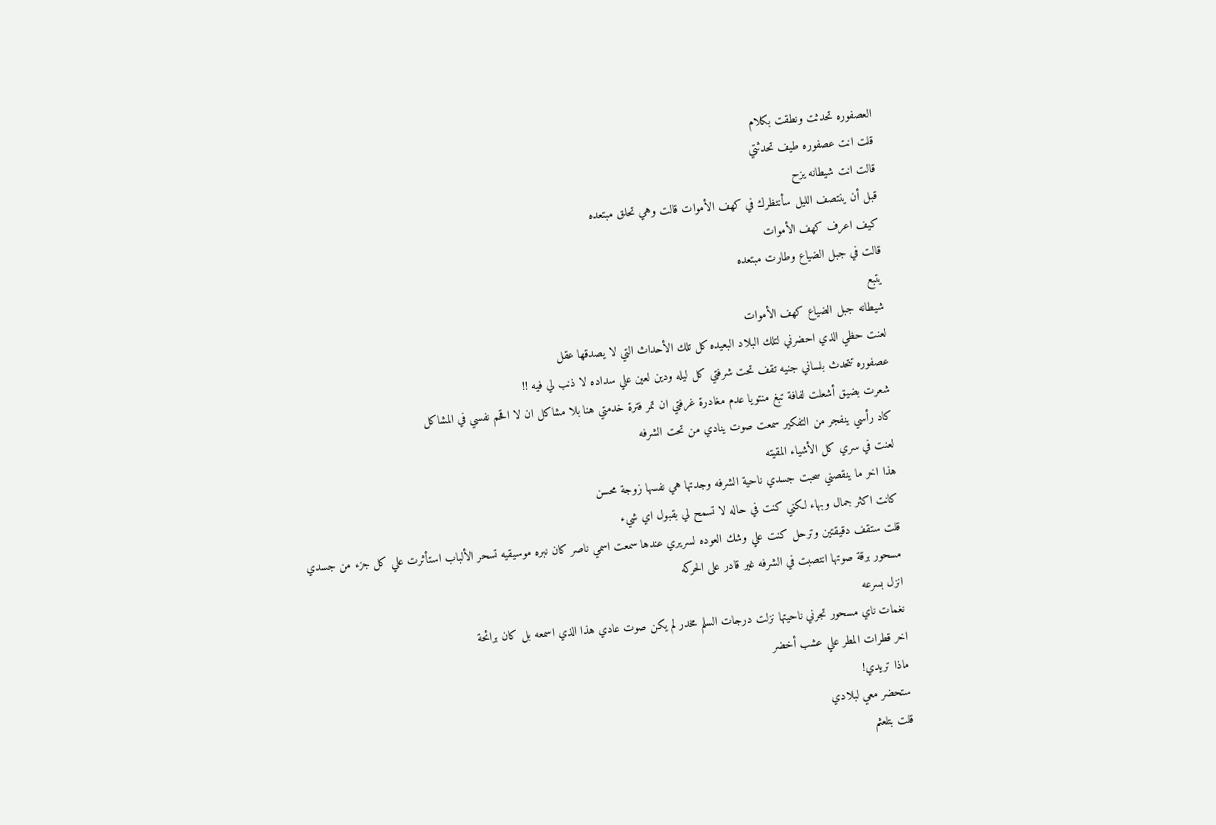العصفوره تحدثت ونطقت بكلام
قلت انت عصفوره طيف تحدثتي
قالت انت شيطانه يزح
قبل أن ينتصف الليل سأنتظرك في كهف الأموات قالت وهي تحلق مبتعده
كيف اعرف كهف الأموات
قالت في جبل الضياع وطارت مبتعده
يتبع
شيطانه جبل الضياع كهف الأموات
لعنت حظي الذي احضرني لتلك البلاد البعيده كل تلك الأحداث التي لا يصدقها عقل
عصفوره تتحدث بلساني جنيه تقف تحت شرفتي كل ليله ودين لعين علي سداده لا ذنب لي فيه !!
شعرت بضيق أشعلت لفافة تبغ منتويا عدم مغادرة غرفتي ان تمر فترة خدمتي هنا بلا مشاكل ان لا اقحم نفسي في المشاكل
كاد رأسي ينفجر من التفكير سمعت صوت ينادي من تحت الشرفه
لعنت في سري كل الأشياء المقيته
هذا اخر ما ينقصني سحبت جسدي ناحية الشرفه وجدتها هي نفسها زوجة محسن
كانت اكثر جمال وبهاء لكني كنت في حاله لا تسمح لي بقبول اي شيء
قلت ستقف دقيقتين وترحل كنت علي وشك العوده لسريري عندها سمعت اسمي ناصر كان نبره موسيقيه تسحر الألباب استأثرت علي كل جزء من جسدي
مسحور برقة صوتها انتصبت في الشرفه غير قادر على الحركه
انزل بسرعه
نغمات ناي مسحور تجرني ناحيتها نزلت درجات السلم مخدر لم يكن صوت عادي هذا الذي اسمعه بل كان برائحة
اخر قطرات المطر علي عشب أخضر
ماذا تريدي!
ستحضر معي لبلادي
قلت بتلعثم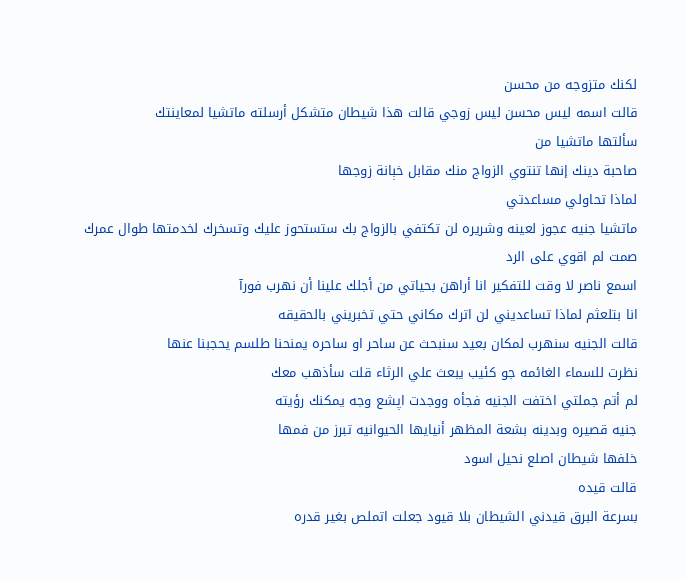لكنك متزوجه من محسن
قالت اسمه ليس محسن ليس زوجي قالت هذا شيطان متشكل أرسلته ماتشيا لمعاينتك
سألتها ماتشيا من
صاحبة دينك إنها تنتوي الزواج منك مقابل خېانة زوجها
لماذا تحاولي مساعدتي
ماتشيا جنيه عجوز لعينه وشريره لن تكتفي بالزواج بك ستستحوز عليك وتسخرك لخدمتها طوال عمرك
صمت لم اقوي على الرد
اسمع ناصر لا وقت للتفكير انا أراهن بحياتي من أجلك علينا أن نهرب فورآ
انا بتلعثم لماذا تساعديني لن اترك مكاني حتي تخبريني بالحقيقه
قالت الجنيه سنهرب لمكان بعيد سنبحث عن ساحر او ساحره يمنحنا طلسم يحجبنا عنها
نظرت للسماء الغائمه جو كئيب يبعث علي الرثاء قلت سأذهب معك
لم أتم جملتي اختفت الجنيه فجأه ووجدت اپشع وجه يمكنك رؤيته
جنيه قصيره وبدينه بشعة المظهر أنيايها الحيوانيه تبرز من فمها
خلفها شيطان اصلع نحيل اسود
قالت قيده
بسرعة البرق قيدني الشيطان بلا قيود جعلت اتملص بغير قدره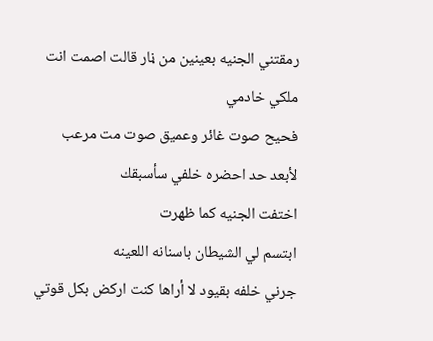رمقتني الجنيه بعينين من ڼار قالت اصمت انت ملكي خادمي
فحيح صوت غائر وعميق صوت مت مرعب لأبعد حد احضره خلفي سأسبقك
اختفت الجنيه كما ظهرت
ابتسم لي الشيطان باسنانه اللعينه
جرني خلفه بقيود لا أراها كنت اركض بكل قوتي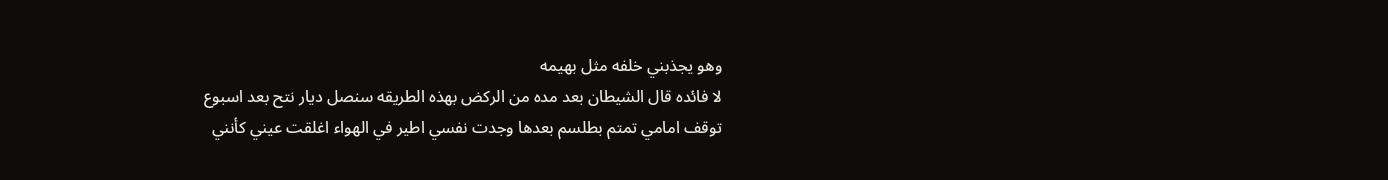وهو يجذبني خلفه مثل بهيمه
لا فائده قال الشيطان بعد مده من الركض بهذه الطريقه سنصل ديار نتح بعد اسبوع
توقف امامي تمتم بطلسم بعدها وجدت نفسي اطير في الهواء اغلقت عيني كأنني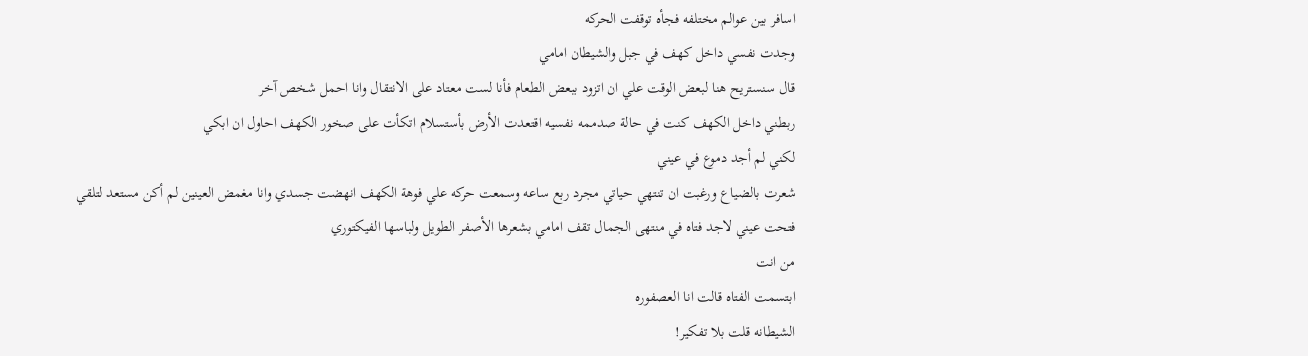اسافر بين عوالم مختلفه فجأه توقفت الحركه
وجدت نفسي داخل كهف في جبل والشيطان امامي
قال سنستريح هنا لبعض الوقت علي ان اتزود ببعض الطعام فأنا لست معتاد على الانتقال وانا احمل شخص آخر
ربطني داخل الكهف كنت في حالة صدممه نفسيه اقتعدت الأرض بأستسلام اتكأت على صخور الكهف احاول ان ابكي
لكني لم أجد دموع في عيني
شعرت بالضياع ورغبت ان تنتهي حياتي مجرد ربع ساعه وسمعت حركه علي فوهة الكهف انهضت جسدي وانا مغمض العينين لم أكن مستعد لتلقي
فتحت عيني لاجد فتاه في منتهى الجمال تقف امامي بشعرها الأصفر الطويل ولباسها الفيكتوري
من انت
ابتسمت الفتاه قالت انا العصفوره
الشيطانه قلت بلا تفكير!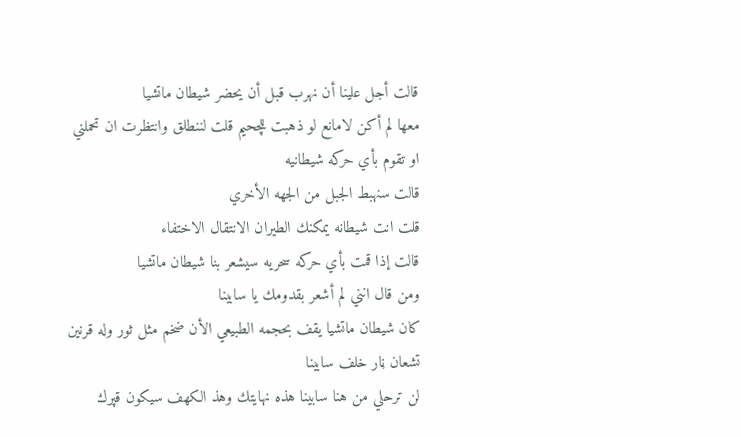قالت أجل علينا أن نهرب قبل أن يحضر شيطان ماتشيا
معها لم أكن لامانع لو ذهبت للچحيم قلت لننطلق وانتظرت ان تحملني او تقوم بأي حركه شيطانيه
قالت سنهبط الجبل من الجهه الأخري
قلت انت شيطانه يمكنك الطيران الانتقال الاختفاء
قالت إذا قمت بأي حركه سحريه سيشعر بنا شيطان ماتشيا
ومن قال انني لم أشعر بقدومك يا سابينا
كان شيطان ماتشيا يقف بحجمه الطبيعي الأن ضخم مثل ثور وله قرنين تشعان ڼار خلف سابينا
لن ترحلي من هنا سابينا هذه نهايتك وهذ الكهف سيكون قپرك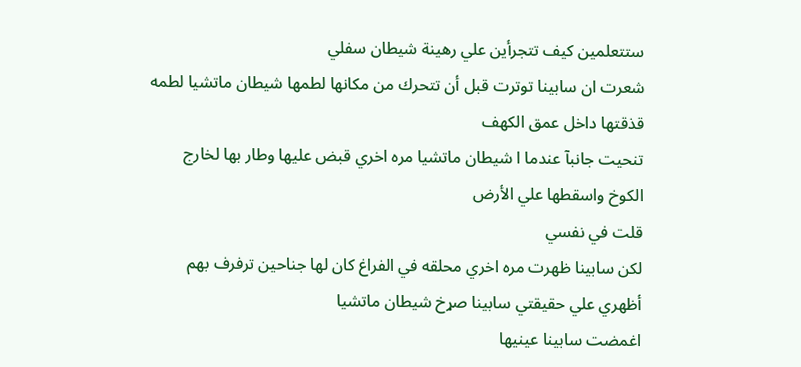ستتعلمين كيف تتجرأين علي رهينة شيطان سفلي
شعرت ان سابينا توترت قبل أن تتحرك من مكانها لطمھا شيطان ماتشيا لطمه قذقتها داخل عمق الكهف
تنحيت جانبآ عندما ا شيطان ماتشيا مره اخري قبض عليها وطار بها لخارج الكوخ واسقطها علي الأرض
قلت في نفسي
لكن سابينا ظهرت مره اخري محلقه في الفراغ كان لها جناحين ترفرف بهم
أظهري علي حقيقتي سابينا صړخ شيطان ماتشيا
اغمضت سابينا عينيها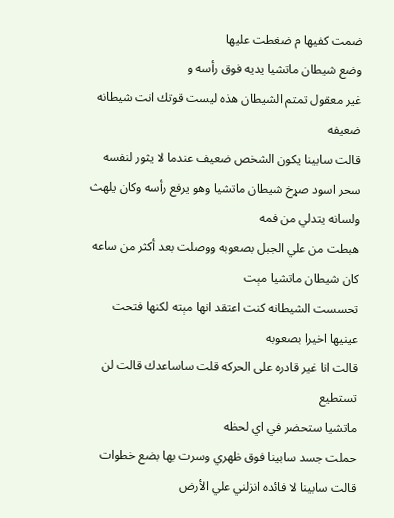ضمت كفيها م ضغطت عليها
وضع شيطان ماتشيا يديه فوق رأسه و
غير معقول تمتم الشيطان هذه ليست قوتك انت شيطانه ضعيفه
قالت سابينا يكون الشخص ضعيف عندما لا يثور لنفسه
سحر اسود صړخ شيطان ماتشيا وهو يرفع رأسه وكان يلهث ولسانه يتدلي من فمه
هبطت من علي الجبل بصعوبه ووصلت بعد أكثر من ساعه
كان شيطان ماتشيا مېت
تحسست الشيطانه كنت اعتقد انها مېته لكنها فتحت عينيها اخيرا بصعوبه
قالت انا غير قادره على الحركه قلت ساساعدك قالت لن تستطيع
ماتشيا ستحضر في اي لحظه
حملت جسد سابينا فوق ظهري وسرت بها بضع خطوات قالت سابينا لا فائده انزلني علي الأرض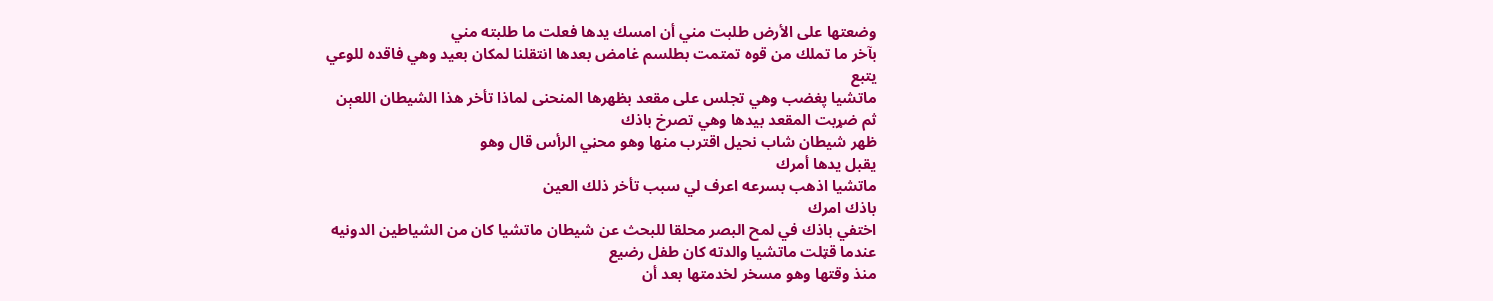وضعتها على الأرض طلبت مني أن امسك يدها فعلت ما طلبته مني
بآخر ما تملك من قوه تمتمت بطلسم غامض بعدها انتقلنا لمكان بعيد وهي فاقده للوعي
يتبع
ماتشيا پغضب وهي تجلس على مقعد بظهرها المنحنى لماذا تأخر هذا الشيطان اللعېن
ثم ضړبت المقعد بيدها وهي تصرخ باذك
ظهر شيطان شاب نحيل اقترب منها وهو محڼي الرأس قال وهو
يقبل يدها أمرك
ماتشيا اذهب بسرعه اعرف لي سبب تأخر ذلك العين
باذك امرك
اختفي باذك في لمح البصر محلقا للبحث عن شيطان ماتشيا كان من الشياطين الدونيه
عندما قټلت ماتشيا والدته كان طفل رضيع
منذ وقتها وهو مسخر لخدمتها بعد أن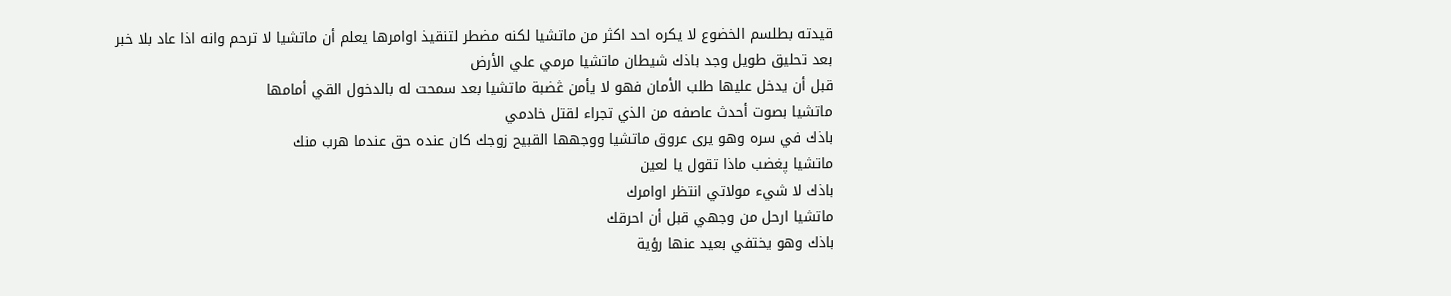قيدته بطلسم الخضوع لا يكره احد اكثر من ماتشيا لكنه مضطر لتنقيذ اوامرها يعلم أن ماتشيا لا ترحم وانه اذا عاد بلا خبر
بعد تحليق طويل وجد باذك شيطان ماتشيا مرمي علي الأرض
قبل أن يدخل عليها طلب الأمان فهو لا يأمن ڠضبة ماتشيا بعد سمحت له بالدخول القي أمامها
ماتشيا بصوت أحدث عاصفه من الذي تجراء لقتل خادمي
باذك في سره وهو يرى عروق ماتشيا ووجهها القبيح زوجك كان عنده حق عندما هرب منك
ماتشيا پغضب ماذا تقول يا لعين
باذك لا شيء مولاتي انتظر اوامرك
ماتشيا ارحل من وجهي قبل أن احرقك
باذك وهو يختفي بعيد عنها رؤية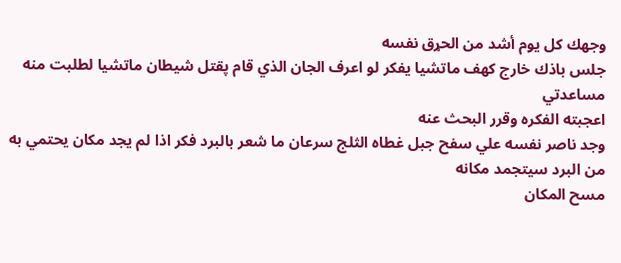وجهك كل يوم أشد من الحړق نفسه
جلس باذك خارج كهف ماتشيا يفكر لو اعرف الجان الذي قام پقتل شيطان ماتشيا لطلبت منه مساعدتي
اعجبته الفكره وقرر البحث عنه
وجد ناصر نفسه علي سفح جبل غطاه الثلج سرعان ما شعر بالبرد فكر اذا لم يجد مكان يحتمي به من البرد سيتجمد مكانه
مسح المكان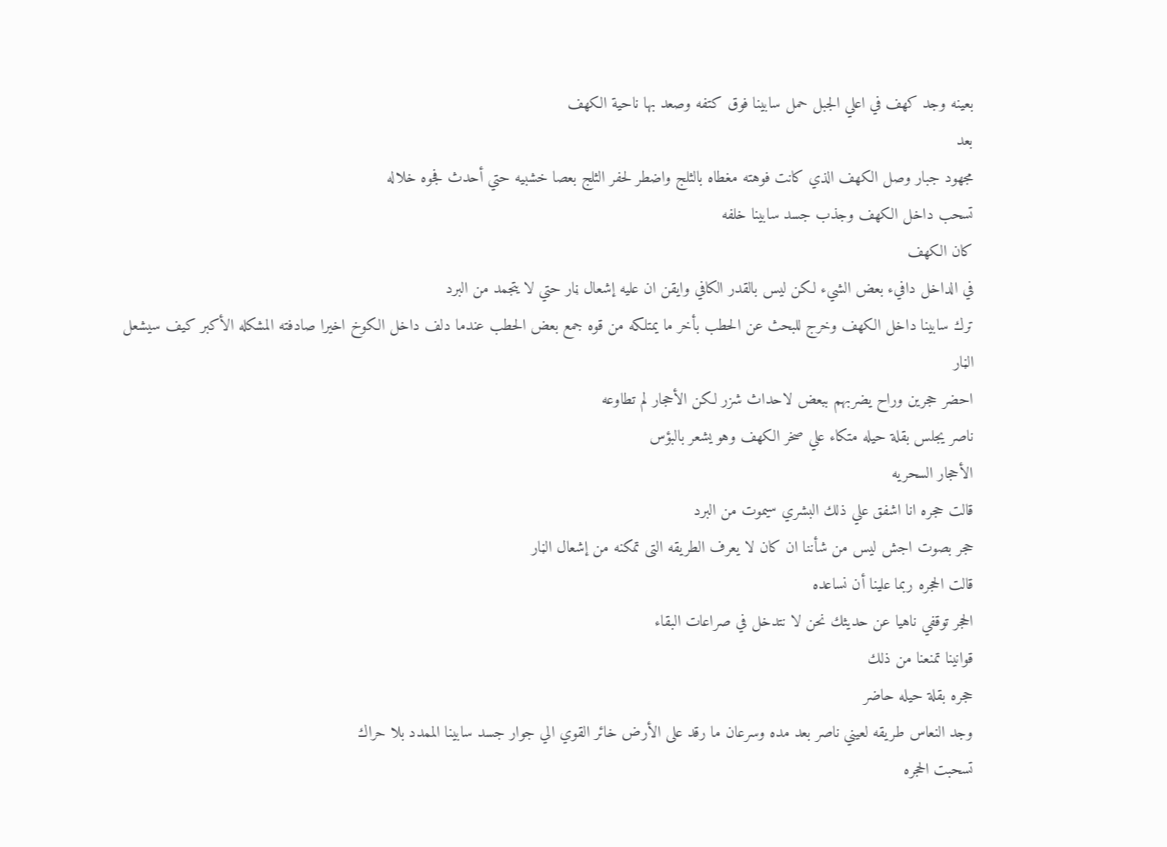بعينه وجد كهف في اعلي الجبل حمل سابينا فوق كتفه وصعد بها ناحية الكهف
بعد
مجهود جبار وصل الكهف الذي كانت فوهته مغطاه بالثلج واضطر لحفر الثلج بعصا خشبيه حتي أحدث فجوه خلاله
تسحب داخل الكهف وجذب جسد سابينا خلفه
كان الكهف
في الداخل دافيء بعض الشيء لكن ليس بالقدر الكافي وايقن ان عليه إشعال ڼار حتي لا يتجمد من البرد
ترك سابينا داخل الكهف وخرج للبحث عن الحطب بأخر ما يمتلكه من قوه جمع بعض الحطب عندما دلف داخل الكوخ اخيرا صادفته المشكله الأكبر كيف سيشعل الڼار
احضر حجرين وراح يضربهم ببعض لاحداث شزر لكن الأحجار لم تطاوعه
ناصر يجلس بقلة حيله متكاء علي صخر الكهف وهو يشعر بالبؤس
الأحجار السحريه
قالت حجره انا اشفق علي ذلك البشري سيموت من البرد
حجر بصوت اجش ليس من شأننا ان كان لا يعرف الطريقه التى تمكنه من إشعال الڼار
قالت الحجره ربما علينا أن نساعده
الحجر توقفي ناهيا عن حديثك نحن لا نتدخل في صراعات البقاء
قوانينا تمنعنا من ذلك
حجره بقلة حيله حاضر
وجد النعاس طريقه لعيني ناصر بعد مده وسرعان ما رقد على الأرض خائر القوي الي جوار جسد سابينا الممدد بلا حراك
تسحبت الحجره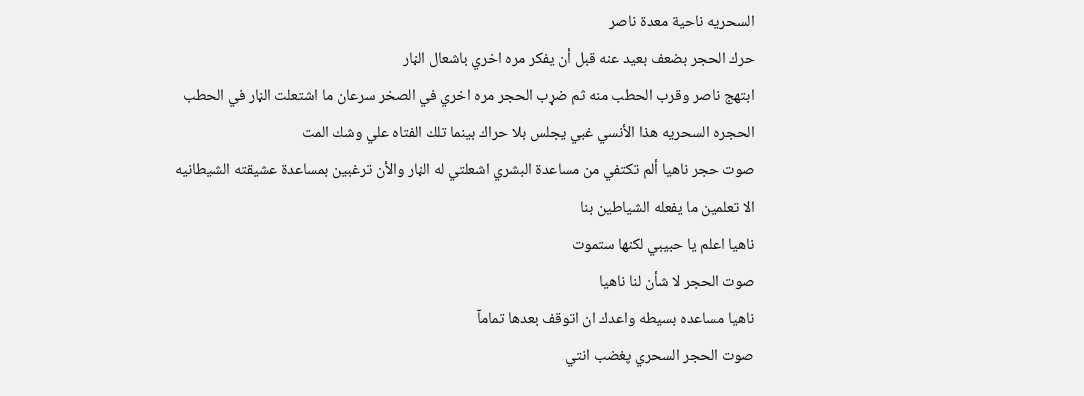السحريه ناحية معدة ناصر
حرك الحجر بضعف بعيد عنه قبل أن يفكر مره اخري باشعال الڼار
ابتهج ناصر وقرب الحطب منه ثم ضړب الحجر مره اخري في الصخر سرعان ما اشتعلت الڼار في الحطب
الحجره السحريه هذا الأنسي غبي يجلس بلا حراك بينما تلك الفتاه علي وشك المت
صوت حجر ناهيا ألم تكتفي من مساعدة البشري اشعلتي له الڼار والأن ترغبين بمساعدة عشيقته الشيطانيه
الا تعلمين ما يفعله الشياطين بنا
ناهيا اعلم يا حبيبي لكنها ستموت
صوت الحجر لا شأن لنا ناهيا
ناهيا مساعده بسيطه واعدك ان اتوقف بعدها تمامآ
صوت الحجر السحري پغضب انتي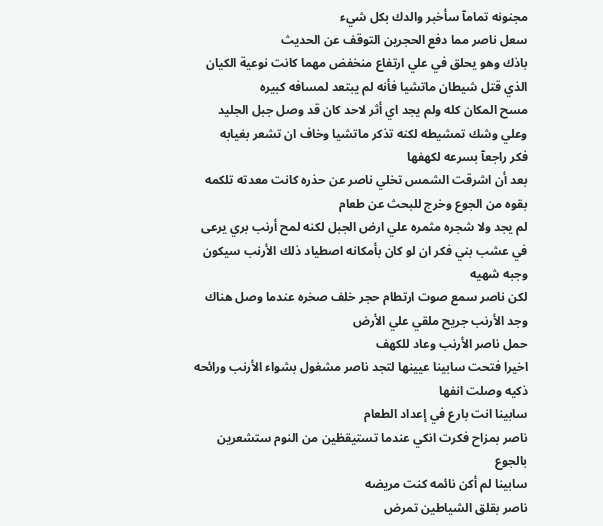مجنونه تمامآ سأخبر والدك بكل شيء
سعل ناصر مما دفع الحجرين التوقف عن الحديث
باذك وهو يحلق في علي ارتفاع منخفض مهما كانت نوعية الكيان الذي قتل شيطان ماتشيا فأنه لم يبتعد لمسافه كبيره
مسح المكان كله ولم يجد اي أثر لاحد كان قد وصل جبل الجليد
وعلي وشك تمشيطه لكنه تذكر ماتشيا وخاف ان تشعر بغيابه
فكر راجعآ بسرعه لكهفها
بعد أن اشرقت الشمس تخلي ناصر عن حذره كانت معدته تلكمه بقوه من الجوع وخرج للبحث عن طعام
لم يجد ولا شجره مثمره علي ارض الجبل لكنه لمح أرنب بري يرعى في عشب بني فكر ان لو كان بأمكانه اصطياد ذلك الأرنب سيكون وجبه شهيه
لكن ناصر سمع صوت ارتطام حجر خلف صخره عندما وصل هناك وجد الأرنب جريح ملقي علي الأرض
حمل ناصر الأرنب وعاد للكهف
اخيرا فتحت سابينا عيينها لتجد ناصر مشغول بشواء الأرنب ورائحه ذكيه وصلت انفها
سابينا انت بارع في إعداد الطعام
ناصر بمزاح فكرت انكي عندما تستيقظين من النوم ستشعرين بالجوع
سابينا لم أكن نائمه كنت مريضه
ناصر بقلق الشياطين تمرض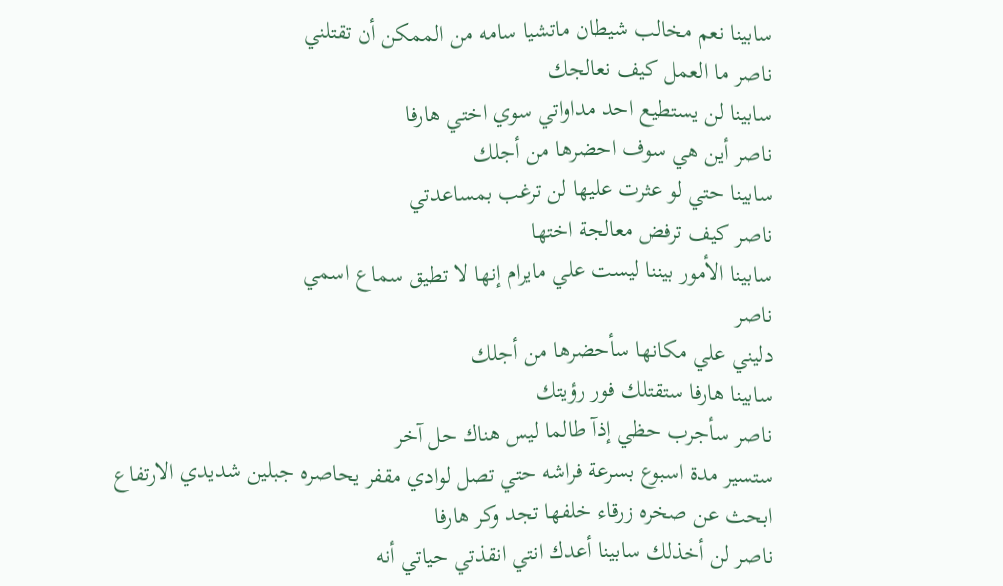سابينا نعم مخالب شيطان ماتشيا سامه من الممكن أن تقتلني
ناصر ما العمل كيف نعالجك
سابينا لن يستطيع احد مداواتي سوي اختي هارفا
ناصر أين هي سوف احضرها من أجلك
سابينا حتي لو عثرت عليها لن ترغب بمساعدتي
ناصر كيف ترفض معالجة اختها
سابينا الأمور بيننا ليست علي مايرام إنها لا تطيق سماع اسمي
ناصر
دليني علي مكانها سأحضرها من أجلك
سابينا هارفا ستقتلك فور رؤيتك
ناصر سأجرب حظي إذآ طالما ليس هناك حل آخر
ستسير مدة اسبوع بسرعة فراشه حتي تصل لوادي مقفر يحاصره جبلين شديدي الارتفاع
ابحث عن صخره زرقاء خلفها تجد وكر هارفا
ناصر لن أخذلك سابينا أعدك انتي انقذتي حياتي أنه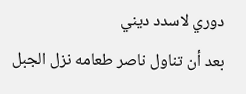دوري لاسدد ديني
بعد أن تناول ناصر طعامه نزل الجبل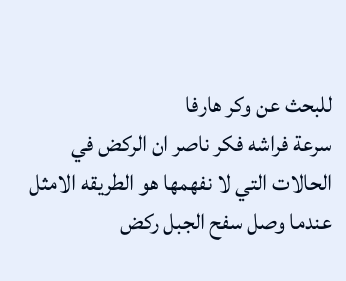للبحث عن وكر هارفا
سرعة فراشه فكر ناصر ان الركض في الحالات التي لا نفهمها هو الطريقه الامثل
عندما وصل سفح الجبل ركض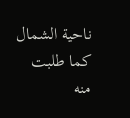ناحية الشمال كما طلبت منه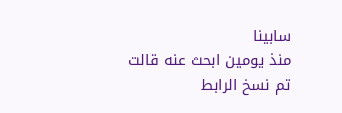سابينا
منذ يومين ابحث عنه قالت
تم نسخ الرابط